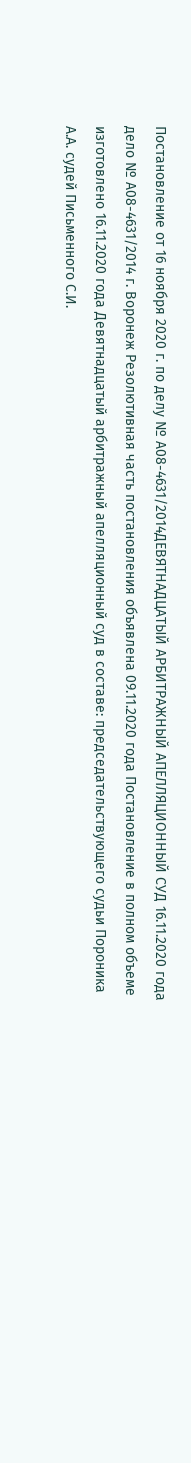Постановление от 16 ноября 2020 г. по делу № А08-4631/2014ДЕВЯТНАДЦАТЫЙ АРБИТРАЖНЫЙ АПЕЛЛЯЦИОННЫЙ СУД 16.11.2020 года дело № А08-4631/2014 г. Воронеж Резолютивная часть постановления объявлена 09.11.2020 года Постановление в полном объеме изготовлено 16.11.2020 года Девятнадцатый арбитражный апелляционный суд в составе: председательствующего судьи Пороника А.А. судей Письменного С.И.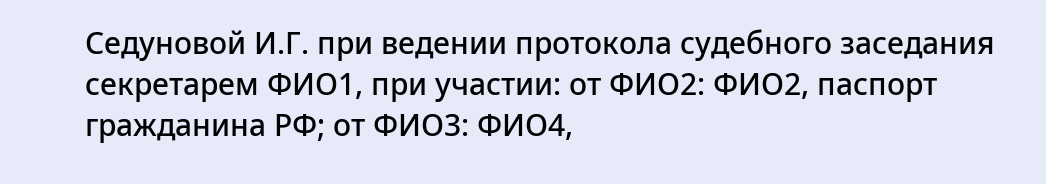Седуновой И.Г. при ведении протокола судебного заседания секретарем ФИО1, при участии: от ФИО2: ФИО2, паспорт гражданина РФ; от ФИО3: ФИО4,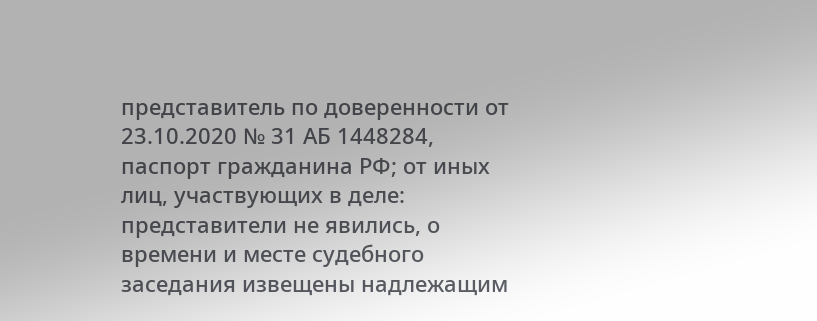представитель по доверенности от 23.10.2020 № 31 АБ 1448284, паспорт гражданина РФ; от иных лиц, участвующих в деле: представители не явились, о времени и месте судебного заседания извещены надлежащим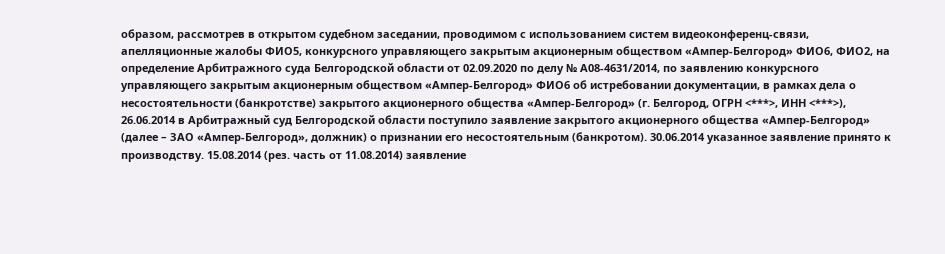образом, рассмотрев в открытом судебном заседании, проводимом с использованием систем видеоконференц-связи, апелляционные жалобы ФИО5, конкурсного управляющего закрытым акционерным обществом «Ампер-Белгород» ФИО6, ФИО2, на определение Арбитражного суда Белгородской области от 02.09.2020 по делу № А08-4631/2014, по заявлению конкурсного управляющего закрытым акционерным обществом «Ампер-Белгород» ФИО6 об истребовании документации, в рамках дела о несостоятельности (банкротстве) закрытого акционерного общества «Ампер-Белгород» (г. Белгород, ОГРН <***>, ИНН <***>), 26.06.2014 в Арбитражный суд Белгородской области поступило заявление закрытого акционерного общества «Ампер-Белгород» (далее – ЗАО «Ампер-Белгород», должник) о признании его несостоятельным (банкротом). 30.06.2014 указанное заявление принято к производству. 15.08.2014 (рез. часть от 11.08.2014) заявление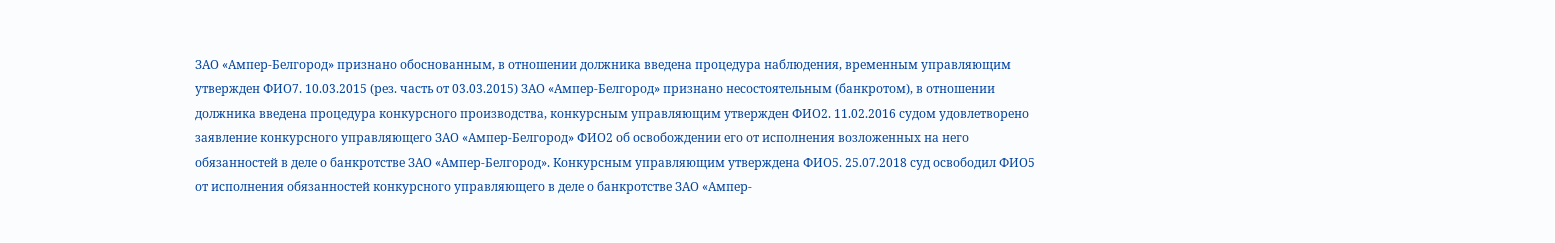ЗАО «Ампер-Белгород» признано обоснованным, в отношении должника введена процедура наблюдения, временным управляющим утвержден ФИО7. 10.03.2015 (рез. часть от 03.03.2015) ЗАО «Ампер-Белгород» признано несостоятельным (банкротом), в отношении должника введена процедура конкурсного производства, конкурсным управляющим утвержден ФИО2. 11.02.2016 судом удовлетворено заявление конкурсного управляющего ЗАО «Ампер-Белгород» ФИО2 об освобождении его от исполнения возложенных на него обязанностей в деле о банкротстве ЗАО «Ампер-Белгород». Конкурсным управляющим утверждена ФИО5. 25.07.2018 суд освободил ФИО5 от исполнения обязанностей конкурсного управляющего в деле о банкротстве ЗАО «Ампер-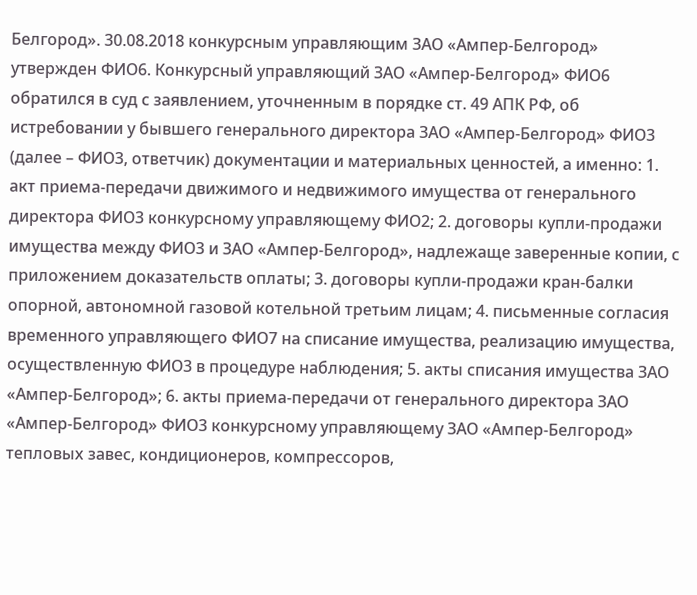Белгород». 30.08.2018 конкурсным управляющим ЗАО «Ампер-Белгород» утвержден ФИО6. Конкурсный управляющий ЗАО «Ампер-Белгород» ФИО6 обратился в суд с заявлением, уточненным в порядке ст. 49 АПК РФ, об истребовании у бывшего генерального директора ЗАО «Ампер-Белгород» ФИО3 (далее – ФИО3, ответчик) документации и материальных ценностей, а именно: 1. акт приема-передачи движимого и недвижимого имущества от генерального директора ФИО3 конкурсному управляющему ФИО2; 2. договоры купли-продажи имущества между ФИО3 и ЗАО «Ампер-Белгород», надлежаще заверенные копии, с приложением доказательств оплаты; 3. договоры купли-продажи кран-балки опорной, автономной газовой котельной третьим лицам; 4. письменные согласия временного управляющего ФИО7 на списание имущества, реализацию имущества, осуществленную ФИО3 в процедуре наблюдения; 5. акты списания имущества ЗАО «Ампер-Белгород»; 6. акты приема-передачи от генерального директора ЗАО «Ампер-Белгород» ФИО3 конкурсному управляющему ЗАО «Ампер-Белгород» тепловых завес, кондиционеров, компрессоров,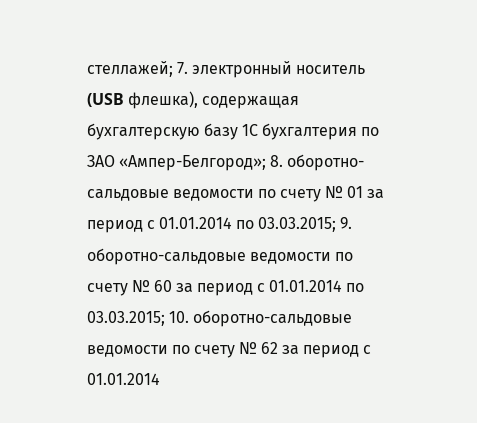стеллажей; 7. электронный носитель (USB флешка), содержащая бухгалтерскую базу 1С бухгалтерия по ЗАО «Ампер-Белгород»; 8. оборотно-сальдовые ведомости по счету № 01 за период с 01.01.2014 по 03.03.2015; 9. оборотно-сальдовые ведомости по счету № 60 за период с 01.01.2014 по 03.03.2015; 10. оборотно-сальдовые ведомости по счету № 62 за период с 01.01.2014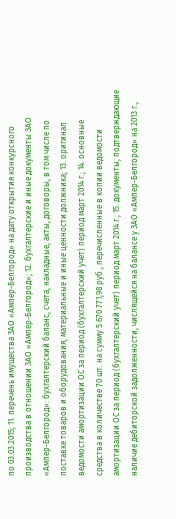по 03.03.2015; 11. перечень имущества ЗАО «Ампер-Белгород» на дату открытия конкурсного производства в отношении ЗАО «Ампер-Белгород»; 12. бухгалтерские и иные документы ЗАО «Ампер-Белгород»: бухгалтерский баланс, счета, накладные, акты, договоры, в том числе по поставке товаров и оборудования, материальные и иные ценности должника; 13. оригинал ведомости амортизации ОС за период (бухгалтерский учет) период март 2014 г.; 14. основные средства в количестве 70 шт. на сумму 5 670 771,98 руб., перечисленные в копии ведомости амортизации ОС за период (бухгалтерский учет) период март 2014 г.; 15. документы, подтверждающие наличие дебиторской задолженности, числящейся на балансе у ЗАО «Ампер-Белгород» на 2013 г.,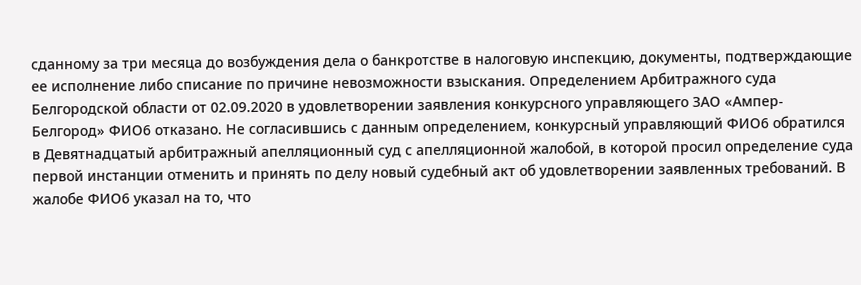сданному за три месяца до возбуждения дела о банкротстве в налоговую инспекцию, документы, подтверждающие ее исполнение либо списание по причине невозможности взыскания. Определением Арбитражного суда Белгородской области от 02.09.2020 в удовлетворении заявления конкурсного управляющего ЗАО «Ампер-Белгород» ФИО6 отказано. Не согласившись с данным определением, конкурсный управляющий ФИО6 обратился в Девятнадцатый арбитражный апелляционный суд с апелляционной жалобой, в которой просил определение суда первой инстанции отменить и принять по делу новый судебный акт об удовлетворении заявленных требований. В жалобе ФИО6 указал на то, что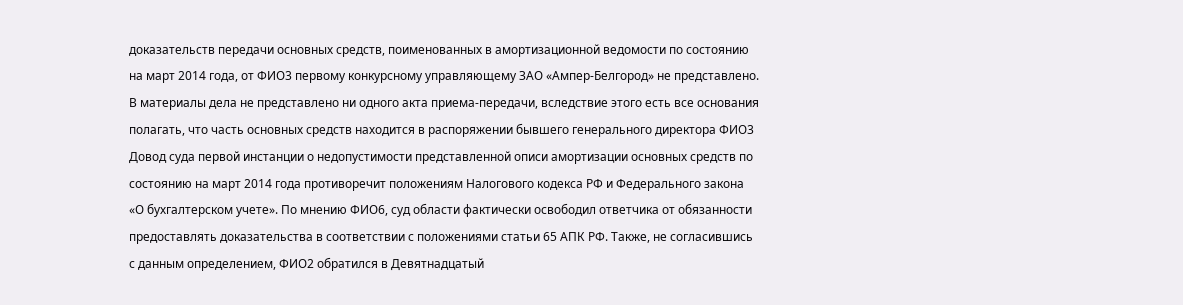доказательств передачи основных средств, поименованных в амортизационной ведомости по состоянию на март 2014 года, от ФИО3 первому конкурсному управляющему ЗАО «Ампер-Белгород» не представлено. В материалы дела не представлено ни одного акта приема-передачи, вследствие этого есть все основания полагать, что часть основных средств находится в распоряжении бывшего генерального директора ФИО3 Довод суда первой инстанции о недопустимости представленной описи амортизации основных средств по состоянию на март 2014 года противоречит положениям Налогового кодекса РФ и Федерального закона «О бухгалтерском учете». По мнению ФИО6, суд области фактически освободил ответчика от обязанности предоставлять доказательства в соответствии с положениями статьи 65 АПК РФ. Также, не согласившись с данным определением, ФИО2 обратился в Девятнадцатый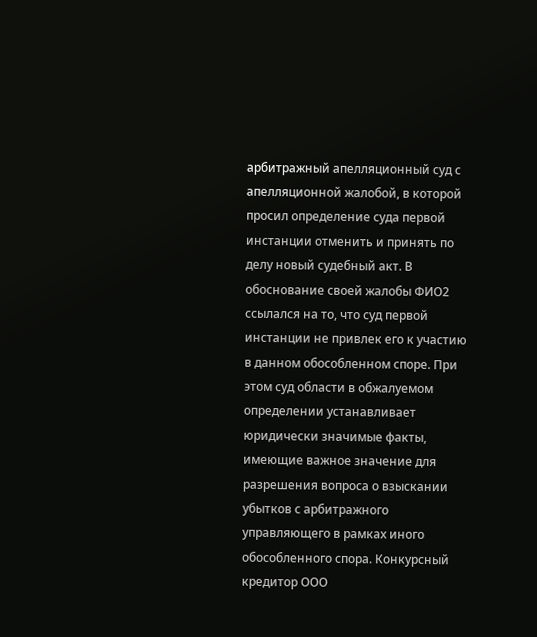арбитражный апелляционный суд с апелляционной жалобой, в которой просил определение суда первой инстанции отменить и принять по делу новый судебный акт. В обоснование своей жалобы ФИО2 ссылался на то, что суд первой инстанции не привлек его к участию в данном обособленном споре. При этом суд области в обжалуемом определении устанавливает юридически значимые факты, имеющие важное значение для разрешения вопроса о взыскании убытков с арбитражного управляющего в рамках иного обособленного спора. Конкурсный кредитор ООО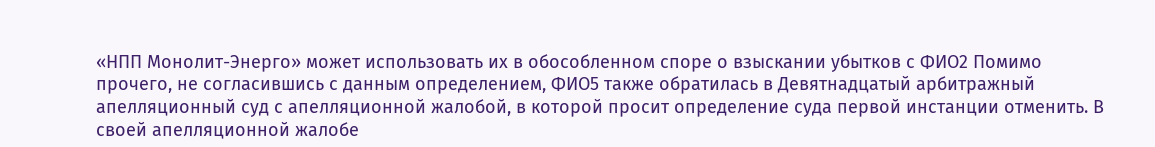«НПП Монолит-Энерго» может использовать их в обособленном споре о взыскании убытков с ФИО2 Помимо прочего, не согласившись с данным определением, ФИО5 также обратилась в Девятнадцатый арбитражный апелляционный суд с апелляционной жалобой, в которой просит определение суда первой инстанции отменить. В своей апелляционной жалобе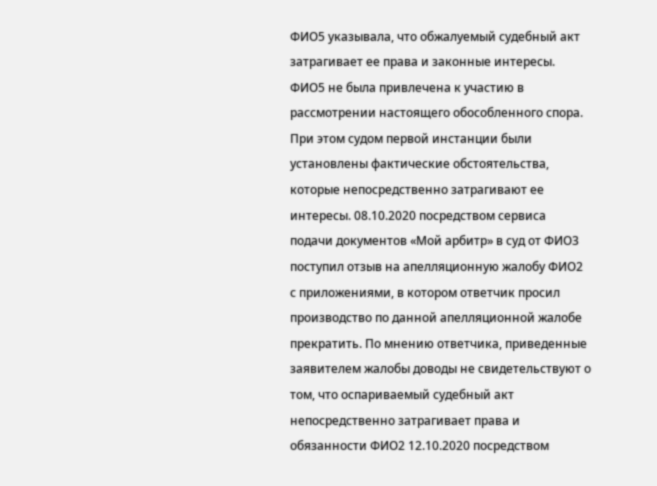ФИО5 указывала, что обжалуемый судебный акт затрагивает ее права и законные интересы. ФИО5 не была привлечена к участию в рассмотрении настоящего обособленного спора. При этом судом первой инстанции были установлены фактические обстоятельства, которые непосредственно затрагивают ее интересы. 08.10.2020 посредством сервиса подачи документов «Мой арбитр» в суд от ФИО3 поступил отзыв на апелляционную жалобу ФИО2 с приложениями, в котором ответчик просил производство по данной апелляционной жалобе прекратить. По мнению ответчика, приведенные заявителем жалобы доводы не свидетельствуют о том, что оспариваемый судебный акт непосредственно затрагивает права и обязанности ФИО2 12.10.2020 посредством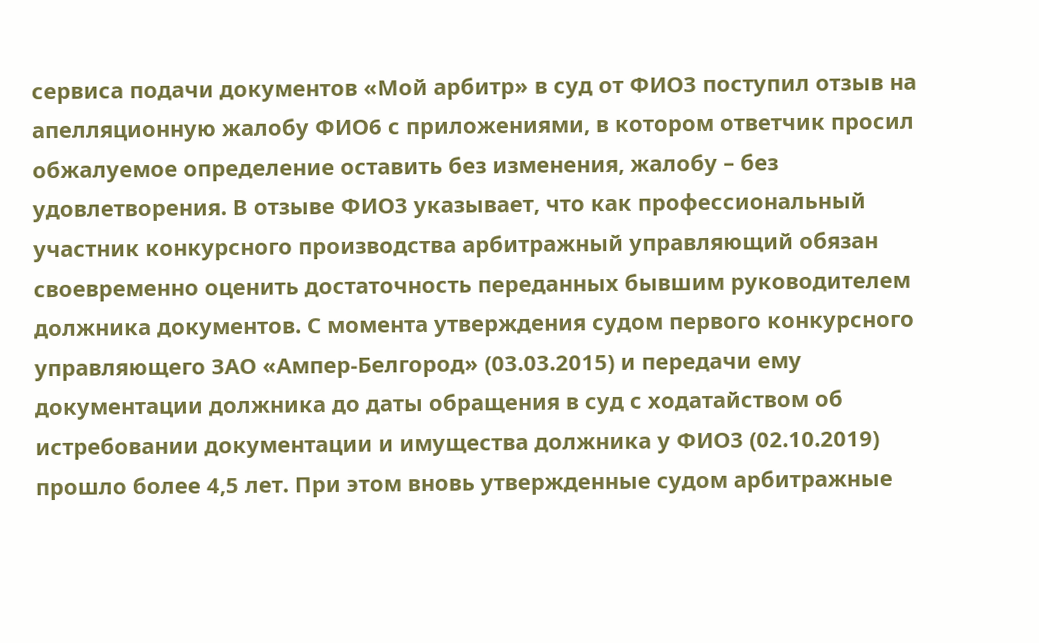сервиса подачи документов «Мой арбитр» в суд от ФИО3 поступил отзыв на апелляционную жалобу ФИО6 с приложениями, в котором ответчик просил обжалуемое определение оставить без изменения, жалобу – без удовлетворения. В отзыве ФИО3 указывает, что как профессиональный участник конкурсного производства арбитражный управляющий обязан своевременно оценить достаточность переданных бывшим руководителем должника документов. С момента утверждения судом первого конкурсного управляющего ЗАО «Ампер-Белгород» (03.03.2015) и передачи ему документации должника до даты обращения в суд с ходатайством об истребовании документации и имущества должника у ФИО3 (02.10.2019) прошло более 4,5 лет. При этом вновь утвержденные судом арбитражные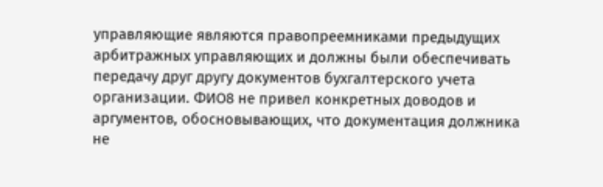управляющие являются правопреемниками предыдущих арбитражных управляющих и должны были обеспечивать передачу друг другу документов бухгалтерского учета организации. ФИО8 не привел конкретных доводов и аргументов, обосновывающих, что документация должника не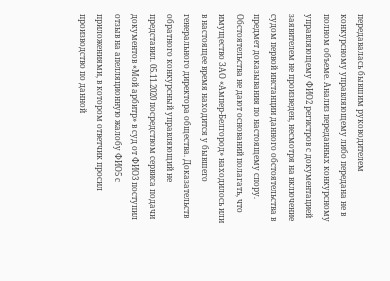передавалась бывшим руководителем конкурсному управляющему либо передана не в полном объеме. Анализ переданных конкурсному управляющему ФИО2 регистров с документацией заявителем не произведен, несмотря на включение судом первой инстанции данного обстоятельства в предмет доказывания по настоящему спору. Обстоятельства не дают оснований полагать, что имущество ЗАО «Ампер-Белгород» находилось или в настоящее время находится у бывшего генерального директора общества. Доказательств обратного конкурсный управляющий не представил. 05.11.2020 посредством сервиса подачи документов «Мой арбитр» в суд от ФИО3 поступил отзыв на апелляционную жалобу ФИО5 с приложениями, в котором ответчик просил производство по данной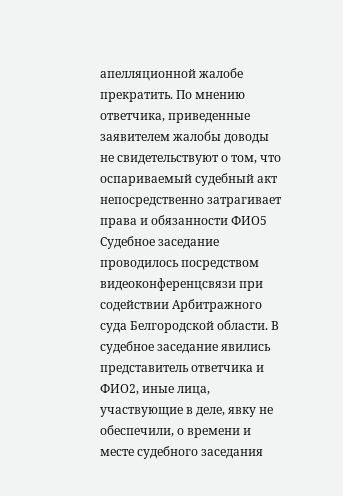апелляционной жалобе прекратить. По мнению ответчика, приведенные заявителем жалобы доводы не свидетельствуют о том, что оспариваемый судебный акт непосредственно затрагивает права и обязанности ФИО5 Судебное заседание проводилось посредством видеоконференцсвязи при содействии Арбитражного суда Белгородской области. В судебное заседание явились представитель ответчика и ФИО2, иные лица, участвующие в деле, явку не обеспечили, о времени и месте судебного заседания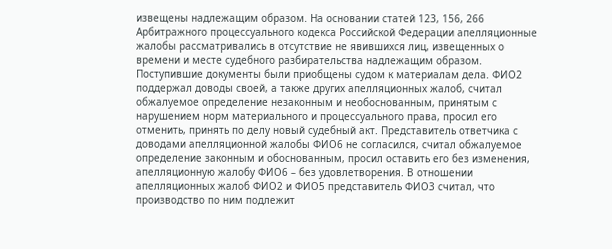извещены надлежащим образом. На основании статей 123, 156, 266 Арбитражного процессуального кодекса Российской Федерации апелляционные жалобы рассматривались в отсутствие не явившихся лиц, извещенных о времени и месте судебного разбирательства надлежащим образом. Поступившие документы были приобщены судом к материалам дела. ФИО2 поддержал доводы своей, а также других апелляционных жалоб, считал обжалуемое определение незаконным и необоснованным, принятым с нарушением норм материального и процессуального права, просил его отменить, принять по делу новый судебный акт. Представитель ответчика с доводами апелляционной жалобы ФИО6 не согласился, считал обжалуемое определение законным и обоснованным, просил оставить его без изменения, апелляционную жалобу ФИО6 – без удовлетворения. В отношении апелляционных жалоб ФИО2 и ФИО5 представитель ФИО3 считал, что производство по ним подлежит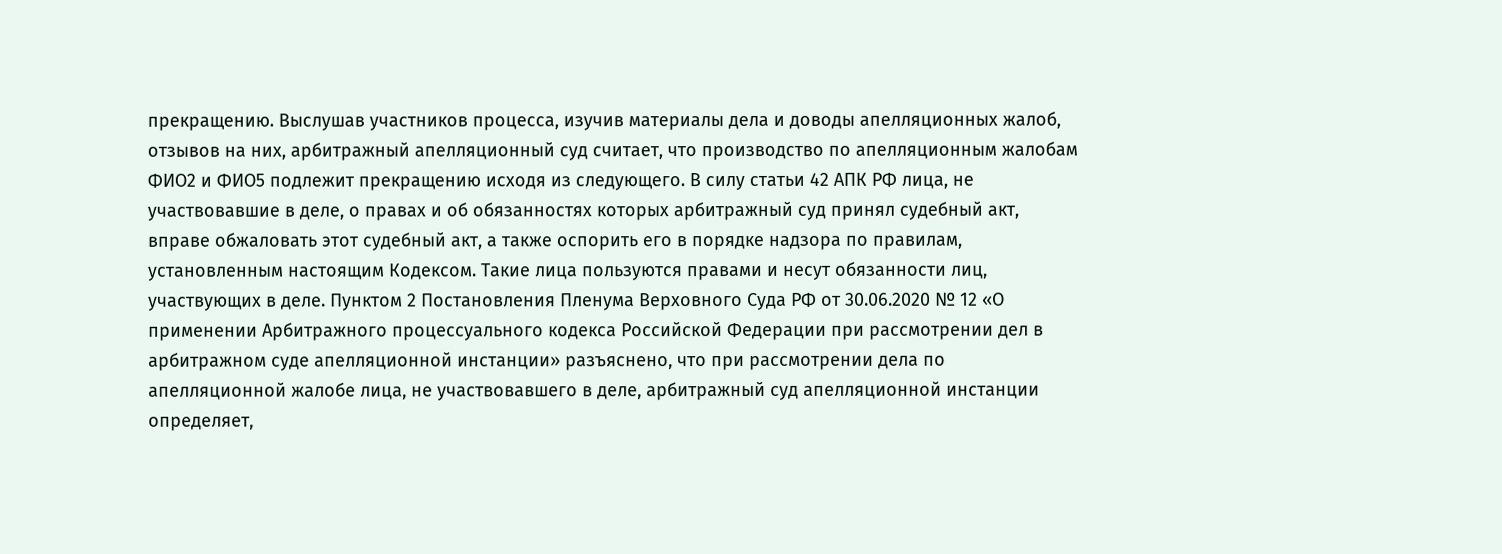прекращению. Выслушав участников процесса, изучив материалы дела и доводы апелляционных жалоб, отзывов на них, арбитражный апелляционный суд считает, что производство по апелляционным жалобам ФИО2 и ФИО5 подлежит прекращению исходя из следующего. В силу статьи 42 АПК РФ лица, не участвовавшие в деле, о правах и об обязанностях которых арбитражный суд принял судебный акт, вправе обжаловать этот судебный акт, а также оспорить его в порядке надзора по правилам, установленным настоящим Кодексом. Такие лица пользуются правами и несут обязанности лиц, участвующих в деле. Пунктом 2 Постановления Пленума Верховного Суда РФ от 30.06.2020 № 12 «О применении Арбитражного процессуального кодекса Российской Федерации при рассмотрении дел в арбитражном суде апелляционной инстанции» разъяснено, что при рассмотрении дела по апелляционной жалобе лица, не участвовавшего в деле, арбитражный суд апелляционной инстанции определяет,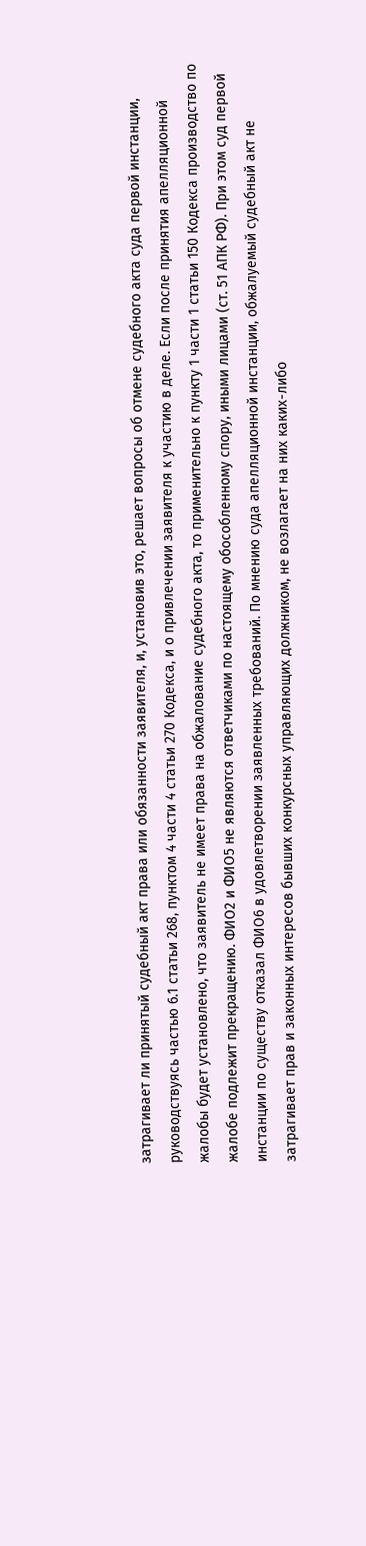затрагивает ли принятый судебный акт права или обязанности заявителя, и, установив это, решает вопросы об отмене судебного акта суда первой инстанции, руководствуясь частью 6.1 статьи 268, пунктом 4 части 4 статьи 270 Кодекса, и о привлечении заявителя к участию в деле. Если после принятия апелляционной жалобы будет установлено, что заявитель не имеет права на обжалование судебного акта, то применительно к пункту 1 части 1 статьи 150 Кодекса производство по жалобе подлежит прекращению. ФИО2 и ФИО5 не являются ответчиками по настоящему обособленному спору, иными лицами (ст. 51 АПК РФ). При этом суд первой инстанции по существу отказал ФИО6 в удовлетворении заявленных требований. По мнению суда апелляционной инстанции, обжалуемый судебный акт не затрагивает прав и законных интересов бывших конкурсных управляющих должником, не возлагает на них каких-либо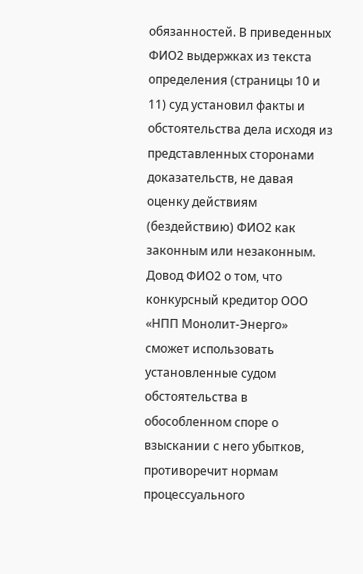обязанностей. В приведенных ФИО2 выдержках из текста определения (страницы 10 и 11) суд установил факты и обстоятельства дела исходя из представленных сторонами доказательств, не давая оценку действиям (бездействию) ФИО2 как законным или незаконным. Довод ФИО2 о том, что конкурсный кредитор ООО «НПП Монолит-Энерго» сможет использовать установленные судом обстоятельства в обособленном споре о взыскании с него убытков, противоречит нормам процессуального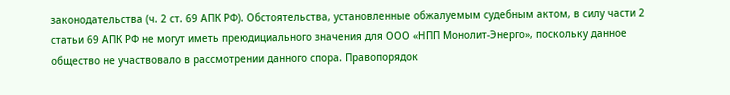законодательства (ч. 2 ст. 69 АПК РФ). Обстоятельства, установленные обжалуемым судебным актом, в силу части 2 статьи 69 АПК РФ не могут иметь преюдициального значения для ООО «НПП Монолит-Энерго», поскольку данное общество не участвовало в рассмотрении данного спора. Правопорядок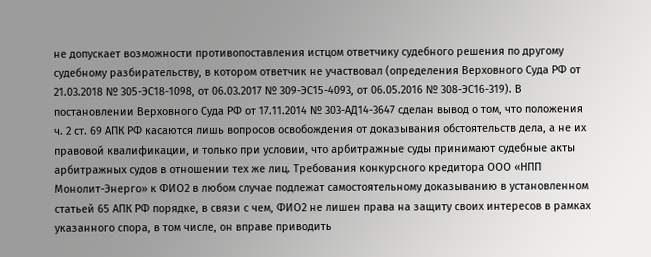не допускает возможности противопоставления истцом ответчику судебного решения по другому судебному разбирательству, в котором ответчик не участвовал (определения Верховного Суда РФ от 21.03.2018 № 305-ЭС18-1098, от 06.03.2017 № 309-ЭС15-4093, от 06.05.2016 № 308-ЭС16-319). В постановлении Верховного Суда РФ от 17.11.2014 № 303-АД14-3647 сделан вывод о том, что положения ч. 2 ст. 69 АПК РФ касаются лишь вопросов освобождения от доказывания обстоятельств дела, а не их правовой квалификации, и только при условии, что арбитражные суды принимают судебные акты арбитражных судов в отношении тех же лиц. Требования конкурсного кредитора ООО «НПП Монолит-Энерго» к ФИО2 в любом случае подлежат самостоятельному доказыванию в установленном статьей 65 АПК РФ порядке, в связи с чем, ФИО2 не лишен права на защиту своих интересов в рамках указанного спора, в том числе, он вправе приводить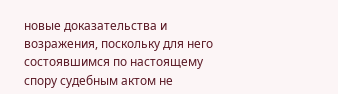новые доказательства и возражения, поскольку для него состоявшимся по настоящему спору судебным актом не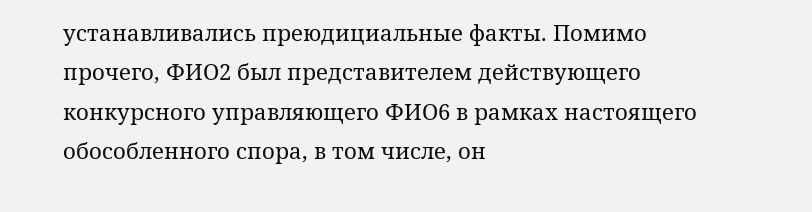устанавливались преюдициальные факты. Помимо прочего, ФИО2 был представителем действующего конкурсного управляющего ФИО6 в рамках настоящего обособленного спора, в том числе, он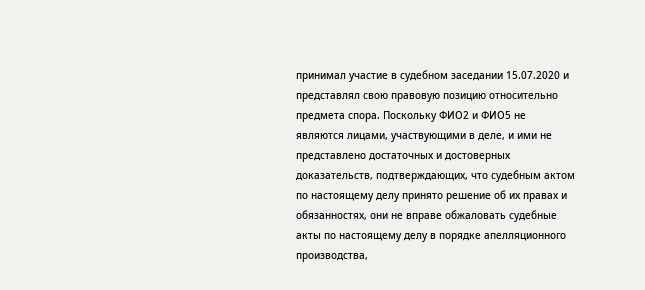принимал участие в судебном заседании 15.07.2020 и представлял свою правовую позицию относительно предмета спора. Поскольку ФИО2 и ФИО5 не являются лицами, участвующими в деле, и ими не представлено достаточных и достоверных доказательств, подтверждающих, что судебным актом по настоящему делу принято решение об их правах и обязанностях, они не вправе обжаловать судебные акты по настоящему делу в порядке апелляционного производства,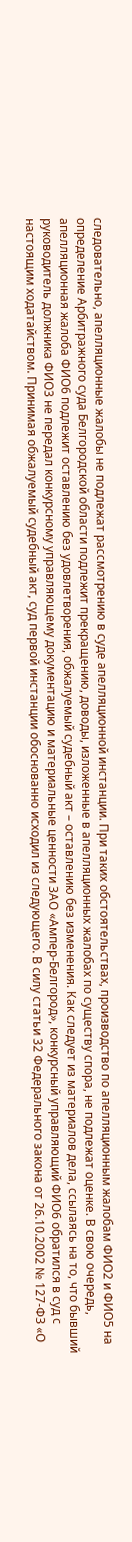следовательно, апелляционные жалобы не подлежат рассмотрению в суде апелляционной инстанции. При таких обстоятельствах, производство по апелляционным жалобам ФИО2 и ФИО5 на определение Арбитражного суда Белгородской области подлежит прекращению, доводы, изложенные в апелляционных жалобах по существу спора, не подлежат оценке. В свою очередь, апелляционная жалоба ФИО6 подлежит оставлению без удовлетворения, обжалуемый судебный акт – оставлению без изменения. Как следует из материалов дела, ссылаясь на то, что бывший руководитель должника ФИО3 не передал конкурсному управляющему документацию и материальные ценности ЗАО «Ампер-Белгород», конкурсный управляющий ФИО6 обратился в суд с настоящим ходатайством. Принимая обжалуемый судебный акт, суд первой инстанции обоснованно исходил из следующего. В силу статьи 32 Федерального закона от 26.10.2002 № 127-ФЗ «О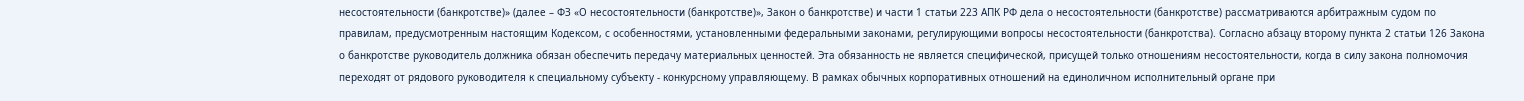несостоятельности (банкротстве)» (далее – ФЗ «О несостоятельности (банкротстве)», Закон о банкротстве) и части 1 статьи 223 АПК РФ дела о несостоятельности (банкротстве) рассматриваются арбитражным судом по правилам, предусмотренным настоящим Кодексом, с особенностями, установленными федеральными законами, регулирующими вопросы несостоятельности (банкротства). Согласно абзацу второму пункта 2 статьи 126 Закона о банкротстве руководитель должника обязан обеспечить передачу материальных ценностей. Эта обязанность не является специфической, присущей только отношениям несостоятельности, когда в силу закона полномочия переходят от рядового руководителя к специальному субъекту - конкурсному управляющему. В рамках обычных корпоративных отношений на единоличном исполнительный органе при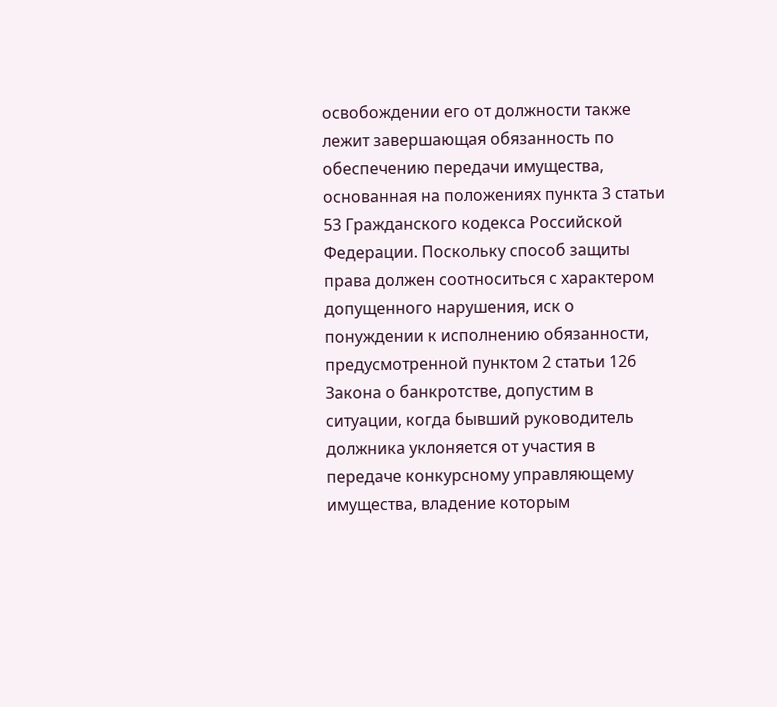освобождении его от должности также лежит завершающая обязанность по обеспечению передачи имущества, основанная на положениях пункта 3 статьи 53 Гражданского кодекса Российской Федерации. Поскольку способ защиты права должен соотноситься с характером допущенного нарушения, иск о понуждении к исполнению обязанности, предусмотренной пунктом 2 статьи 126 Закона о банкротстве, допустим в ситуации, когда бывший руководитель должника уклоняется от участия в передаче конкурсному управляющему имущества, владение которым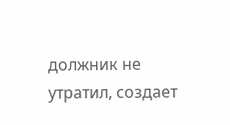должник не утратил, создает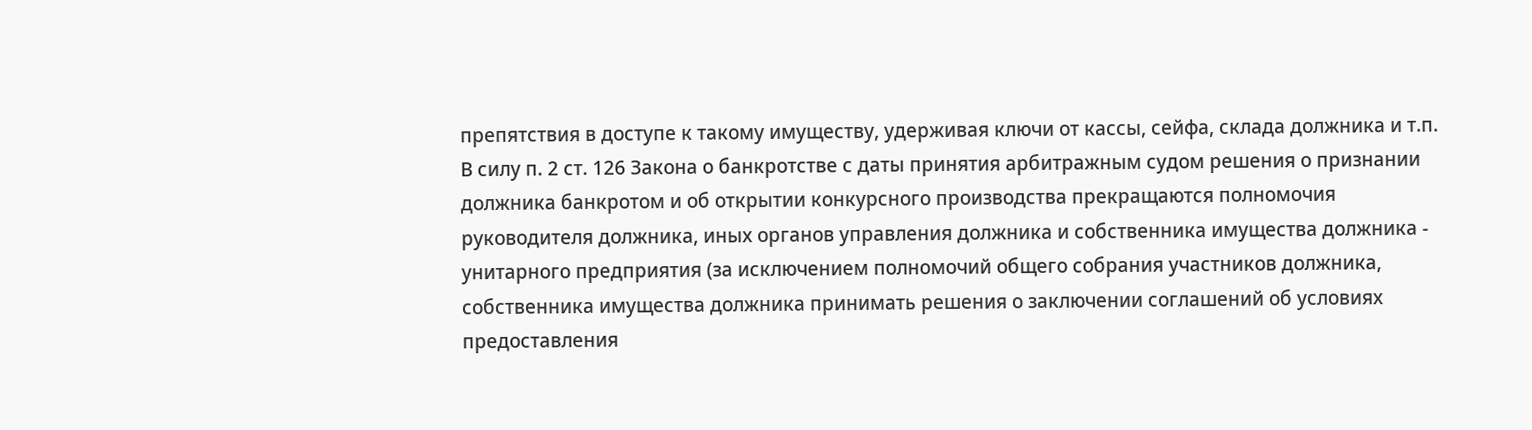препятствия в доступе к такому имуществу, удерживая ключи от кассы, сейфа, склада должника и т.п. В силу п. 2 ст. 126 Закона о банкротстве с даты принятия арбитражным судом решения о признании должника банкротом и об открытии конкурсного производства прекращаются полномочия руководителя должника, иных органов управления должника и собственника имущества должника - унитарного предприятия (за исключением полномочий общего собрания участников должника, собственника имущества должника принимать решения о заключении соглашений об условиях предоставления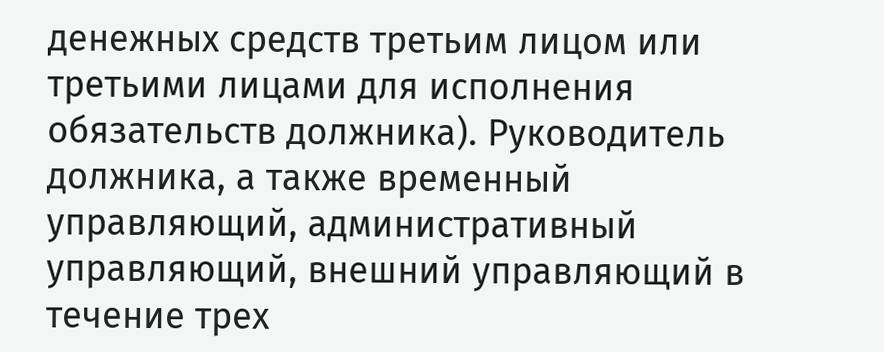денежных средств третьим лицом или третьими лицами для исполнения обязательств должника). Руководитель должника, а также временный управляющий, административный управляющий, внешний управляющий в течение трех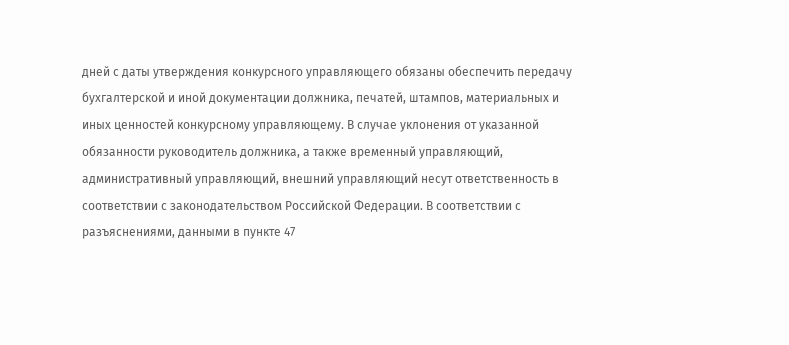дней с даты утверждения конкурсного управляющего обязаны обеспечить передачу бухгалтерской и иной документации должника, печатей, штампов, материальных и иных ценностей конкурсному управляющему. В случае уклонения от указанной обязанности руководитель должника, а также временный управляющий, административный управляющий, внешний управляющий несут ответственность в соответствии с законодательством Российской Федерации. В соответствии с разъяснениями, данными в пункте 47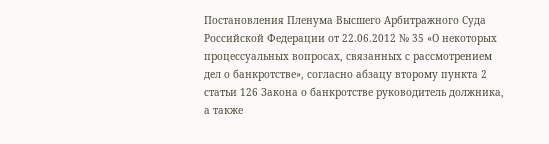Постановления Пленума Высшего Арбитражного Суда Российской Федерации от 22.06.2012 № 35 «О некоторых процессуальных вопросах, связанных с рассмотрением дел о банкротстве», согласно абзацу второму пункта 2 статьи 126 Закона о банкротстве руководитель должника, а также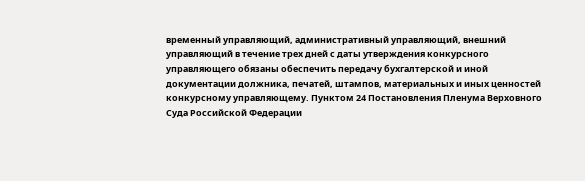временный управляющий, административный управляющий, внешний управляющий в течение трех дней с даты утверждения конкурсного управляющего обязаны обеспечить передачу бухгалтерской и иной документации должника, печатей, штампов, материальных и иных ценностей конкурсному управляющему. Пунктом 24 Постановления Пленума Верховного Суда Российской Федерации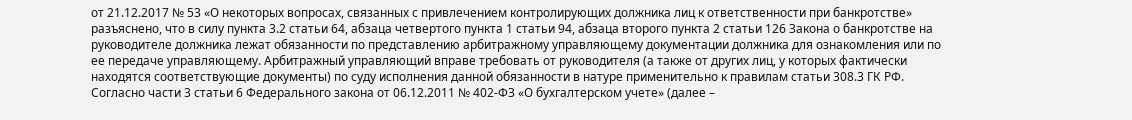от 21.12.2017 № 53 «О некоторых вопросах, связанных с привлечением контролирующих должника лиц к ответственности при банкротстве» разъяснено, что в силу пункта 3.2 статьи 64, абзаца четвертого пункта 1 статьи 94, абзаца второго пункта 2 статьи 126 Закона о банкротстве на руководителе должника лежат обязанности по представлению арбитражному управляющему документации должника для ознакомления или по ее передаче управляющему. Арбитражный управляющий вправе требовать от руководителя (а также от других лиц, у которых фактически находятся соответствующие документы) по суду исполнения данной обязанности в натуре применительно к правилам статьи 308.3 ГК РФ. Согласно части 3 статьи 6 Федерального закона от 06.12.2011 № 402-ФЗ «О бухгалтерском учете» (далее –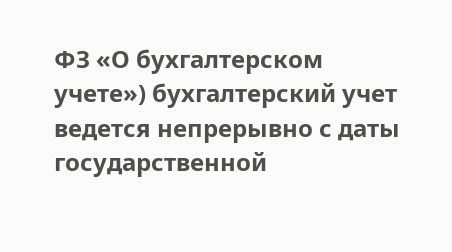ФЗ «О бухгалтерском учете») бухгалтерский учет ведется непрерывно с даты государственной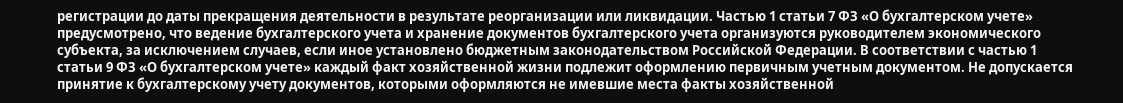регистрации до даты прекращения деятельности в результате реорганизации или ликвидации. Частью 1 статьи 7 ФЗ «О бухгалтерском учете» предусмотрено, что ведение бухгалтерского учета и хранение документов бухгалтерского учета организуются руководителем экономического субъекта, за исключением случаев, если иное установлено бюджетным законодательством Российской Федерации. В соответствии с частью 1 статьи 9 ФЗ «О бухгалтерском учете» каждый факт хозяйственной жизни подлежит оформлению первичным учетным документом. Не допускается принятие к бухгалтерскому учету документов, которыми оформляются не имевшие места факты хозяйственной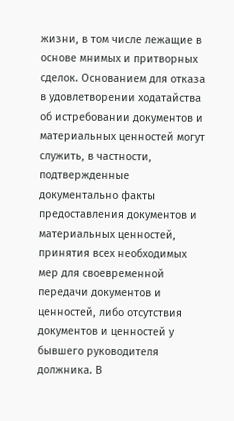жизни, в том числе лежащие в основе мнимых и притворных сделок. Основанием для отказа в удовлетворении ходатайства об истребовании документов и материальных ценностей могут служить, в частности, подтвержденные документально факты предоставления документов и материальных ценностей, принятия всех необходимых мер для своевременной передачи документов и ценностей, либо отсутствия документов и ценностей у бывшего руководителя должника. В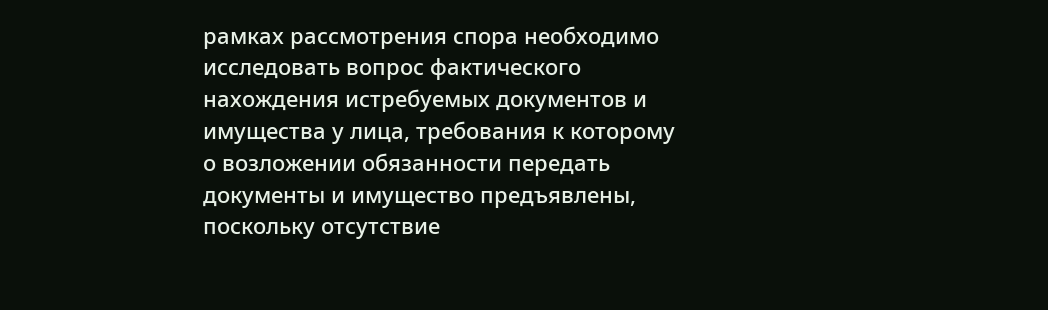рамках рассмотрения спора необходимо исследовать вопрос фактического нахождения истребуемых документов и имущества у лица, требования к которому о возложении обязанности передать документы и имущество предъявлены, поскольку отсутствие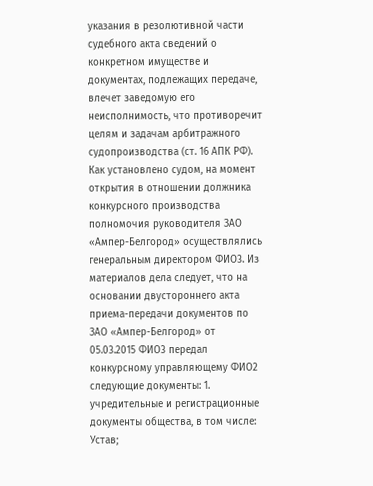указания в резолютивной части судебного акта сведений о конкретном имуществе и документах, подлежащих передаче, влечет заведомую его неисполнимость, что противоречит целям и задачам арбитражного судопроизводства (ст. 16 АПК РФ). Как установлено судом, на момент открытия в отношении должника конкурсного производства полномочия руководителя ЗАО «Ампер-Белгород» осуществлялись генеральным директором ФИО3. Из материалов дела следует, что на основании двустороннего акта приема-передачи документов по ЗАО «Ампер-Белгород» от 05.03.2015 ФИО3 передал конкурсному управляющему ФИО2 следующие документы: 1. учредительные и регистрационные документы общества, в том числе: Устав;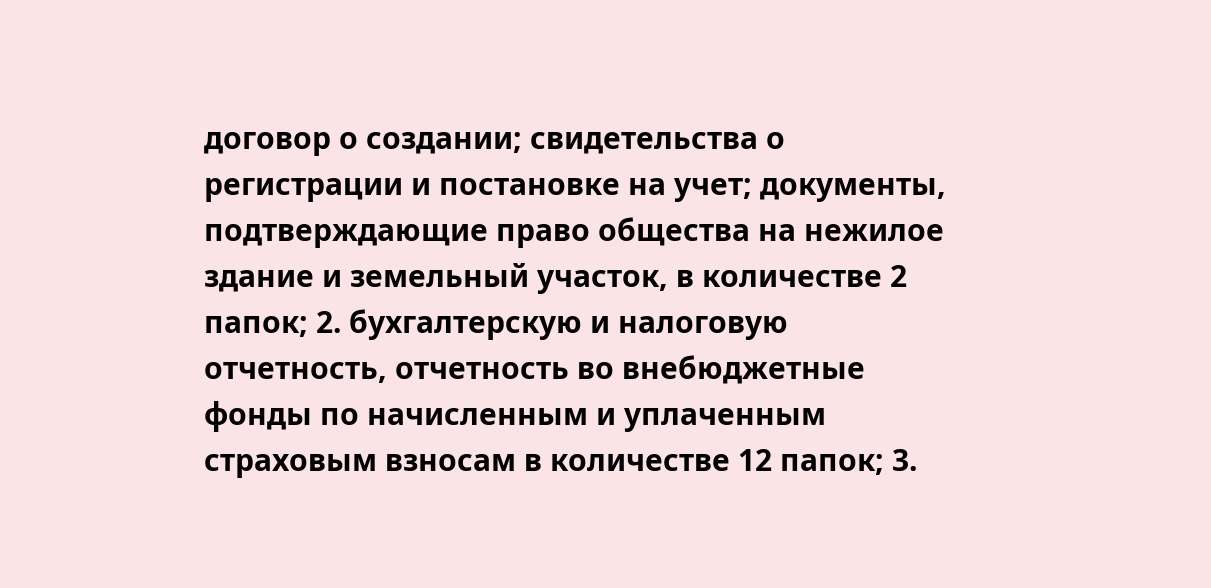договор о создании; свидетельства о регистрации и постановке на учет; документы, подтверждающие право общества на нежилое здание и земельный участок, в количестве 2 папок; 2. бухгалтерскую и налоговую отчетность, отчетность во внебюджетные фонды по начисленным и уплаченным страховым взносам в количестве 12 папок; 3.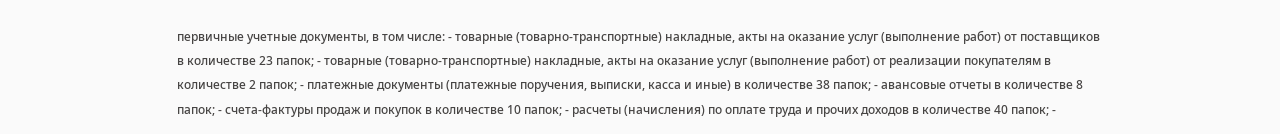первичные учетные документы, в том числе: - товарные (товарно-транспортные) накладные, акты на оказание услуг (выполнение работ) от поставщиков в количестве 23 папок; - товарные (товарно-транспортные) накладные, акты на оказание услуг (выполнение работ) от реализации покупателям в количестве 2 папок; - платежные документы (платежные поручения, выписки, касса и иные) в количестве 38 папок; - авансовые отчеты в количестве 8 папок; - счета-фактуры продаж и покупок в количестве 10 папок; - расчеты (начисления) по оплате труда и прочих доходов в количестве 40 папок; -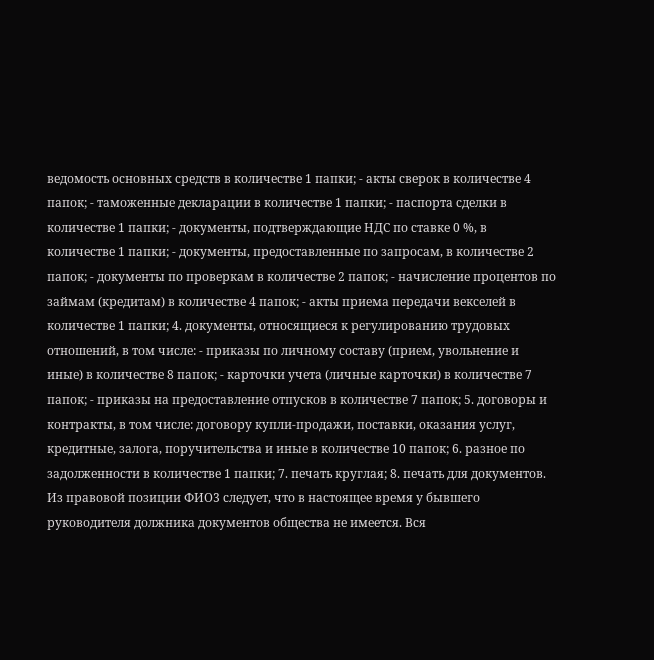ведомость основных средств в количестве 1 папки; - акты сверок в количестве 4 папок; - таможенные декларации в количестве 1 папки; - паспорта сделки в количестве 1 папки; - документы, подтверждающие НДС по ставке 0 %, в количестве 1 папки; - документы, предоставленные по запросам, в количестве 2 папок; - документы по проверкам в количестве 2 папок; - начисление процентов по займам (кредитам) в количестве 4 папок; - акты приема передачи векселей в количестве 1 папки; 4. документы, относящиеся к регулированию трудовых отношений, в том числе: - приказы по личному составу (прием, увольнение и иные) в количестве 8 папок; - карточки учета (личные карточки) в количестве 7 папок; - приказы на предоставление отпусков в количестве 7 папок; 5. договоры и контракты, в том числе: договору купли-продажи, поставки, оказания услуг, кредитные, залога, поручительства и иные в количестве 10 папок; 6. разное по задолженности в количестве 1 папки; 7. печать круглая; 8. печать для документов. Из правовой позиции ФИО3 следует, что в настоящее время у бывшего руководителя должника документов общества не имеется. Вся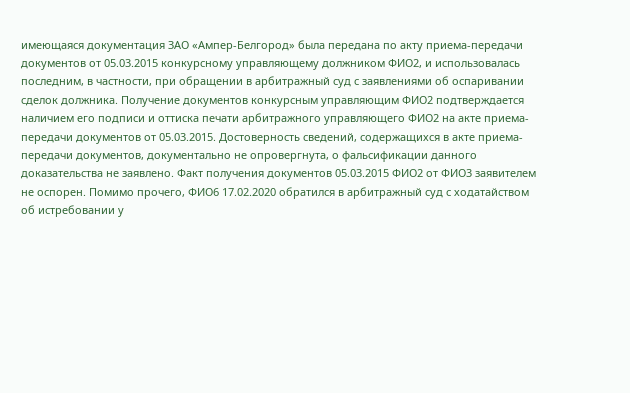имеющаяся документация ЗАО «Ампер-Белгород» была передана по акту приема-передачи документов от 05.03.2015 конкурсному управляющему должником ФИО2, и использовалась последним, в частности, при обращении в арбитражный суд с заявлениями об оспаривании сделок должника. Получение документов конкурсным управляющим ФИО2 подтверждается наличием его подписи и оттиска печати арбитражного управляющего ФИО2 на акте приема-передачи документов от 05.03.2015. Достоверность сведений, содержащихся в акте приема-передачи документов, документально не опровергнута, о фальсификации данного доказательства не заявлено. Факт получения документов 05.03.2015 ФИО2 от ФИО3 заявителем не оспорен. Помимо прочего, ФИО6 17.02.2020 обратился в арбитражный суд с ходатайством об истребовании у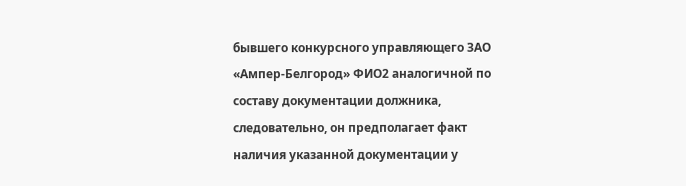бывшего конкурсного управляющего ЗАО «Ампер-Белгород» ФИО2 аналогичной по составу документации должника, следовательно, он предполагает факт наличия указанной документации у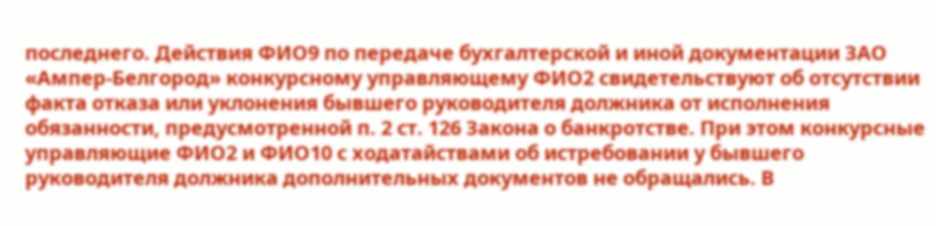последнего. Действия ФИО9 по передаче бухгалтерской и иной документации ЗАО «Ампер-Белгород» конкурсному управляющему ФИО2 свидетельствуют об отсутствии факта отказа или уклонения бывшего руководителя должника от исполнения обязанности, предусмотренной п. 2 ст. 126 Закона о банкротстве. При этом конкурсные управляющие ФИО2 и ФИО10 с ходатайствами об истребовании у бывшего руководителя должника дополнительных документов не обращались. В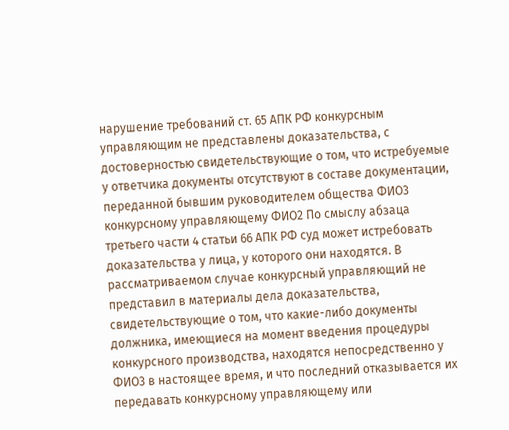нарушение требований ст. 65 АПК РФ конкурсным управляющим не представлены доказательства, с достоверностью свидетельствующие о том, что истребуемые у ответчика документы отсутствуют в составе документации, переданной бывшим руководителем общества ФИО3 конкурсному управляющему ФИО2 По смыслу абзаца третьего части 4 статьи 66 АПК РФ суд может истребовать доказательства у лица, у которого они находятся. В рассматриваемом случае конкурсный управляющий не представил в материалы дела доказательства, свидетельствующие о том, что какие-либо документы должника, имеющиеся на момент введения процедуры конкурсного производства, находятся непосредственно у ФИО3 в настоящее время, и что последний отказывается их передавать конкурсному управляющему или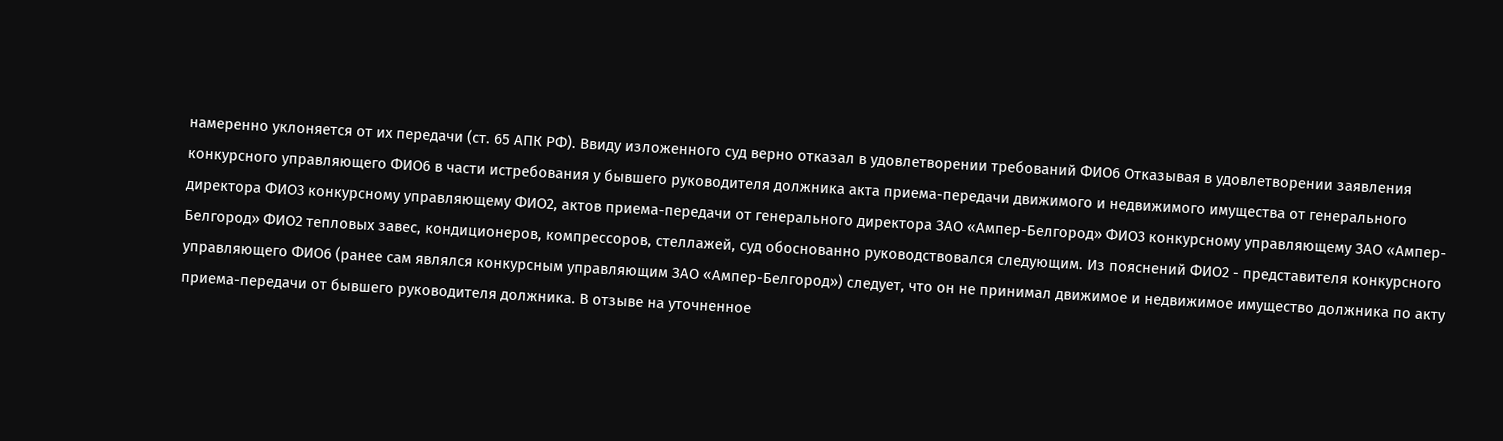намеренно уклоняется от их передачи (ст. 65 АПК РФ). Ввиду изложенного суд верно отказал в удовлетворении требований ФИО6 Отказывая в удовлетворении заявления конкурсного управляющего ФИО6 в части истребования у бывшего руководителя должника акта приема-передачи движимого и недвижимого имущества от генерального директора ФИО3 конкурсному управляющему ФИО2, актов приема-передачи от генерального директора ЗАО «Ампер-Белгород» ФИО3 конкурсному управляющему ЗАО «Ампер-Белгород» ФИО2 тепловых завес, кондиционеров, компрессоров, стеллажей, суд обоснованно руководствовался следующим. Из пояснений ФИО2 - представителя конкурсного управляющего ФИО6 (ранее сам являлся конкурсным управляющим ЗАО «Ампер-Белгород») следует, что он не принимал движимое и недвижимое имущество должника по акту приема-передачи от бывшего руководителя должника. В отзыве на уточненное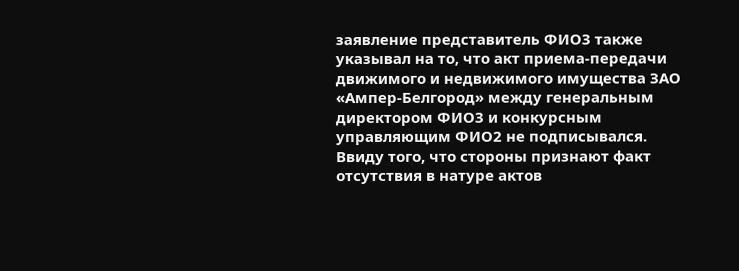заявление представитель ФИО3 также указывал на то, что акт приема-передачи движимого и недвижимого имущества ЗАО «Ампер-Белгород» между генеральным директором ФИО3 и конкурсным управляющим ФИО2 не подписывался. Ввиду того, что стороны признают факт отсутствия в натуре актов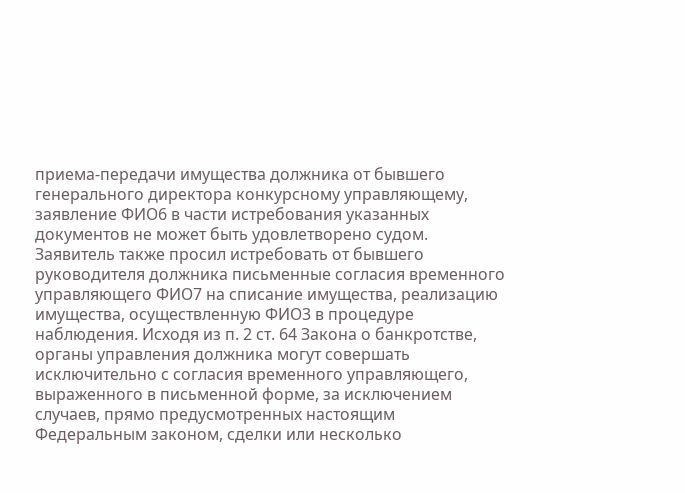приема-передачи имущества должника от бывшего генерального директора конкурсному управляющему, заявление ФИО6 в части истребования указанных документов не может быть удовлетворено судом. Заявитель также просил истребовать от бывшего руководителя должника письменные согласия временного управляющего ФИО7 на списание имущества, реализацию имущества, осуществленную ФИО3 в процедуре наблюдения. Исходя из п. 2 ст. 64 Закона о банкротстве, органы управления должника могут совершать исключительно с согласия временного управляющего, выраженного в письменной форме, за исключением случаев, прямо предусмотренных настоящим Федеральным законом, сделки или несколько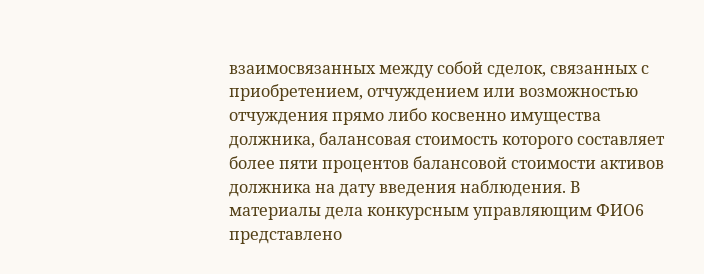взаимосвязанных между собой сделок, связанных с приобретением, отчуждением или возможностью отчуждения прямо либо косвенно имущества должника, балансовая стоимость которого составляет более пяти процентов балансовой стоимости активов должника на дату введения наблюдения. В материалы дела конкурсным управляющим ФИО6 представлено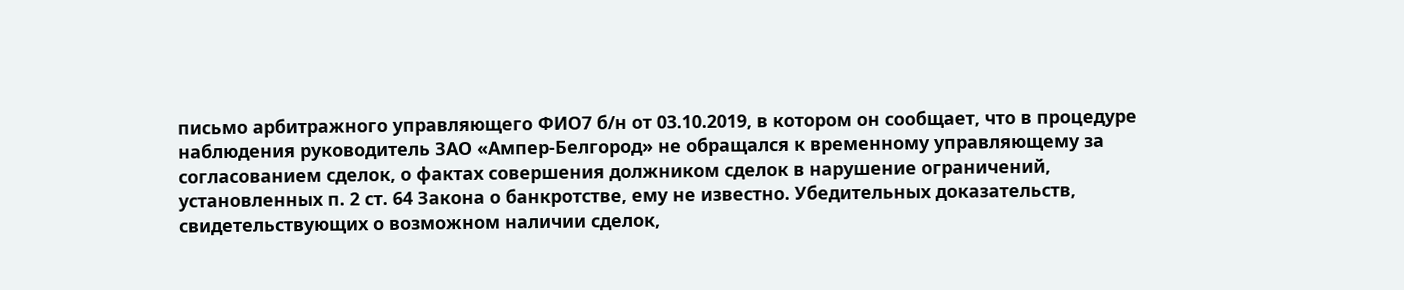письмо арбитражного управляющего ФИО7 б/н от 03.10.2019, в котором он сообщает, что в процедуре наблюдения руководитель ЗАО «Ампер-Белгород» не обращался к временному управляющему за согласованием сделок, о фактах совершения должником сделок в нарушение ограничений, установленных п. 2 ст. 64 Закона о банкротстве, ему не известно. Убедительных доказательств, свидетельствующих о возможном наличии сделок,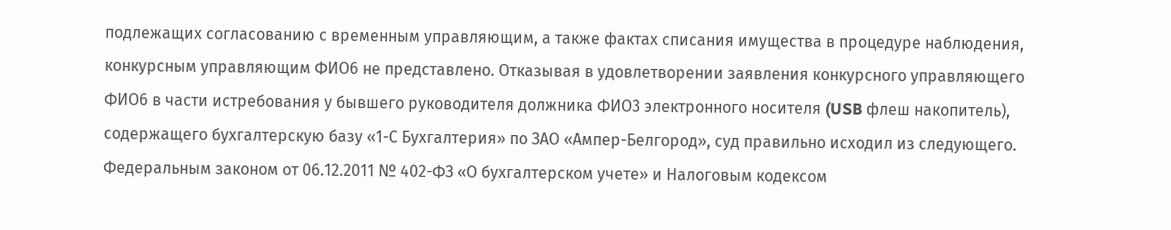подлежащих согласованию с временным управляющим, а также фактах списания имущества в процедуре наблюдения, конкурсным управляющим ФИО6 не представлено. Отказывая в удовлетворении заявления конкурсного управляющего ФИО6 в части истребования у бывшего руководителя должника ФИО3 электронного носителя (USB флеш накопитель), содержащего бухгалтерскую базу «1-С Бухгалтерия» по ЗАО «Ампер-Белгород», суд правильно исходил из следующего. Федеральным законом от 06.12.2011 № 402-ФЗ «О бухгалтерском учете» и Налоговым кодексом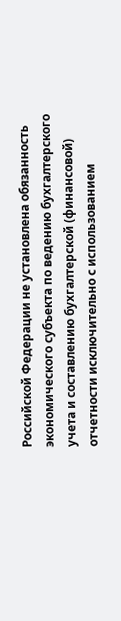Российской Федерации не установлена обязанность экономического субъекта по ведению бухгалтерского учета и составлению бухгалтерской (финансовой) отчетности исключительно с использованием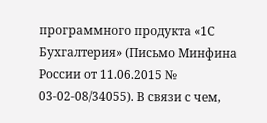программного продукта «1С Бухгалтерия» (Письмо Минфина России от 11.06.2015 № 03-02-08/34055). В связи с чем,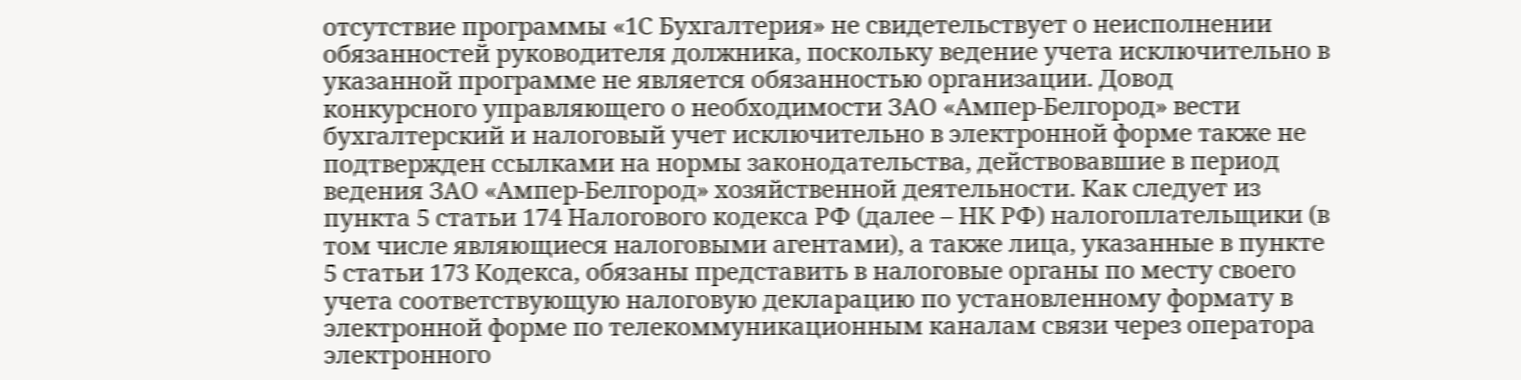отсутствие программы «1С Бухгалтерия» не свидетельствует о неисполнении обязанностей руководителя должника, поскольку ведение учета исключительно в указанной программе не является обязанностью организации. Довод конкурсного управляющего о необходимости ЗАО «Ампер-Белгород» вести бухгалтерский и налоговый учет исключительно в электронной форме также не подтвержден ссылками на нормы законодательства, действовавшие в период ведения ЗАО «Ампер-Белгород» хозяйственной деятельности. Как следует из пункта 5 статьи 174 Налогового кодекса РФ (далее – НК РФ) налогоплательщики (в том числе являющиеся налоговыми агентами), а также лица, указанные в пункте 5 статьи 173 Кодекса, обязаны представить в налоговые органы по месту своего учета соответствующую налоговую декларацию по установленному формату в электронной форме по телекоммуникационным каналам связи через оператора электронного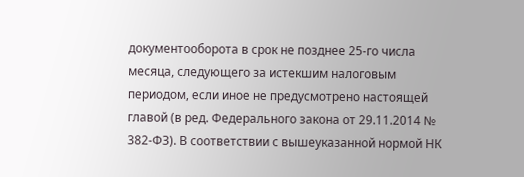документооборота в срок не позднее 25-го числа месяца, следующего за истекшим налоговым периодом, если иное не предусмотрено настоящей главой (в ред. Федерального закона от 29.11.2014 № 382-ФЗ). В соответствии с вышеуказанной нормой НК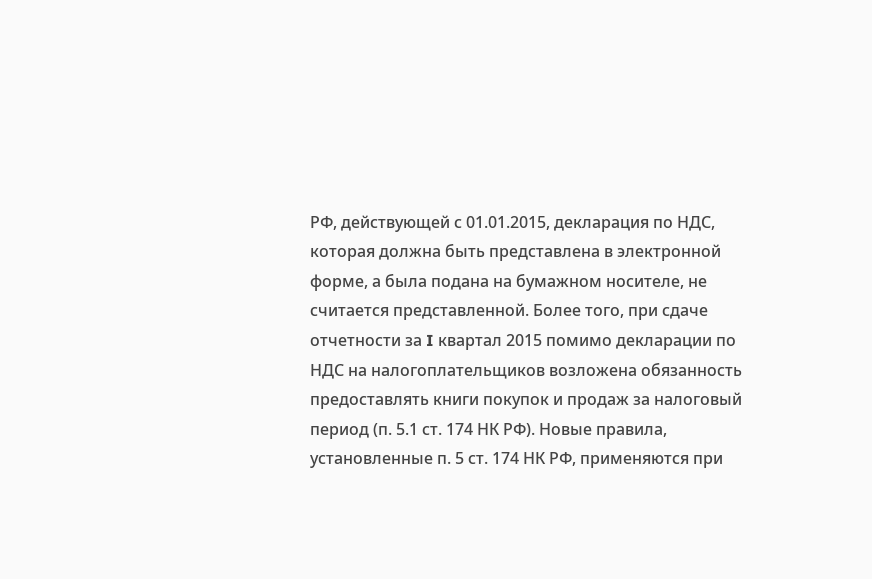РФ, действующей с 01.01.2015, декларация по НДС, которая должна быть представлена в электронной форме, а была подана на бумажном носителе, не считается представленной. Более того, при сдаче отчетности за I квартал 2015 помимо декларации по НДС на налогоплательщиков возложена обязанность предоставлять книги покупок и продаж за налоговый период (п. 5.1 ст. 174 НК РФ). Новые правила, установленные п. 5 ст. 174 НК РФ, применяются при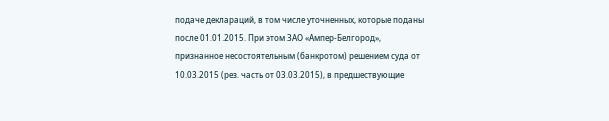подаче деклараций, в том числе уточненных, которые поданы после 01.01.2015. При этом ЗАО «Ампер-Белгород», признанное несостоятельным (банкротом) решением суда от 10.03.2015 (рез. часть от 03.03.2015), в предшествующие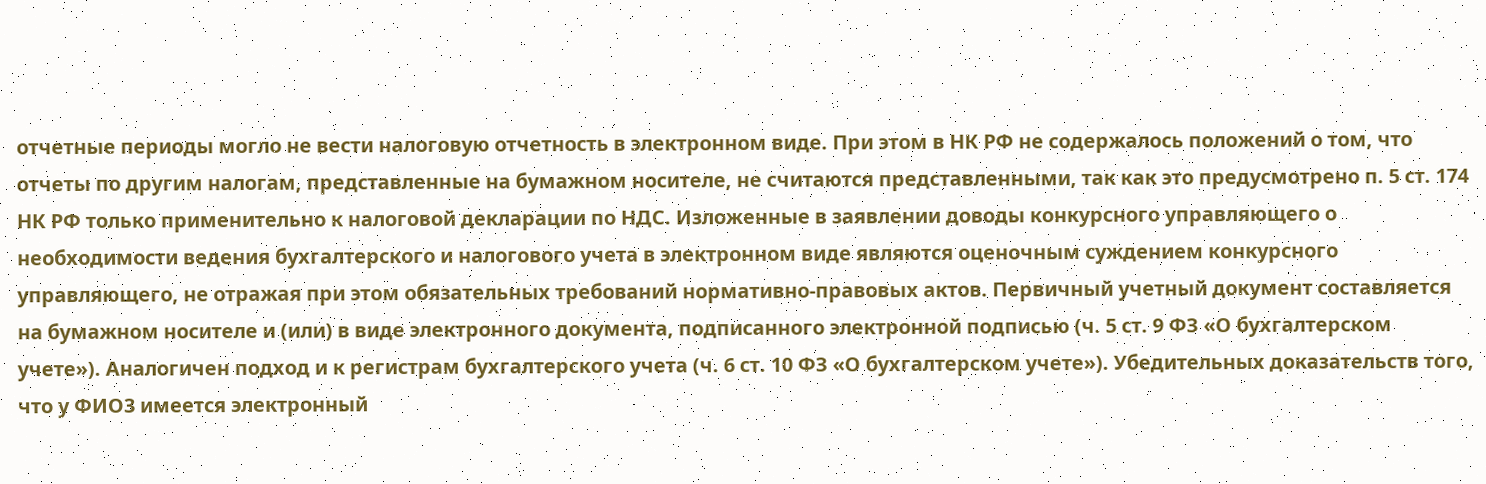отчетные периоды могло не вести налоговую отчетность в электронном виде. При этом в НК РФ не содержалось положений о том, что отчеты по другим налогам, представленные на бумажном носителе, не считаются представленными, так как это предусмотрено п. 5 ст. 174 НК РФ только применительно к налоговой декларации по НДС. Изложенные в заявлении доводы конкурсного управляющего о необходимости ведения бухгалтерского и налогового учета в электронном виде являются оценочным суждением конкурсного управляющего, не отражая при этом обязательных требований нормативно-правовых актов. Первичный учетный документ составляется на бумажном носителе и (или) в виде электронного документа, подписанного электронной подписью (ч. 5 ст. 9 ФЗ «О бухгалтерском учете»). Аналогичен подход и к регистрам бухгалтерского учета (ч. 6 ст. 10 ФЗ «О бухгалтерском учете»). Убедительных доказательств того, что у ФИО3 имеется электронный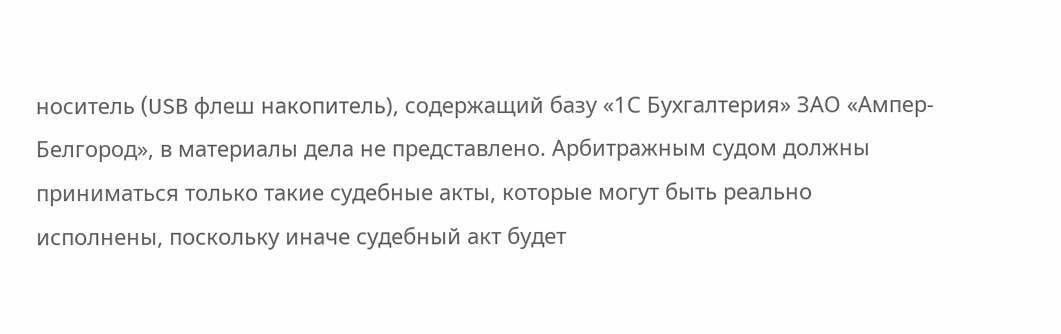носитель (USB флеш накопитель), содержащий базу «1С Бухгалтерия» ЗАО «Ампер-Белгород», в материалы дела не представлено. Арбитражным судом должны приниматься только такие судебные акты, которые могут быть реально исполнены, поскольку иначе судебный акт будет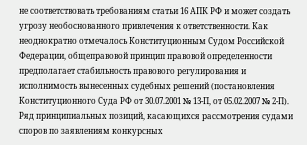не соответствовать требованиям статьи 16 АПК РФ и может создать угрозу необоснованного привлечения к ответственности. Как неоднократно отмечалось Конституционным Судом Российской Федерации, общеправовой принцип правовой определенности предполагает стабильность правового регулирования и исполнимость вынесенных судебных решений (постановления Конституционного Суда РФ от 30.07.2001 № 13-П, от 05.02.2007 № 2-П). Ряд принципиальных позиций, касающихся рассмотрения судами споров по заявлениям конкурсных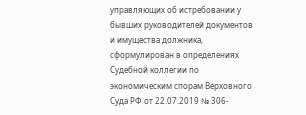управляющих об истребовании у бывших руководителей документов и имущества должника, сформулирован в определениях Судебной коллегии по экономическим спорам Верховного Суда РФ от 22.07.2019 № 306-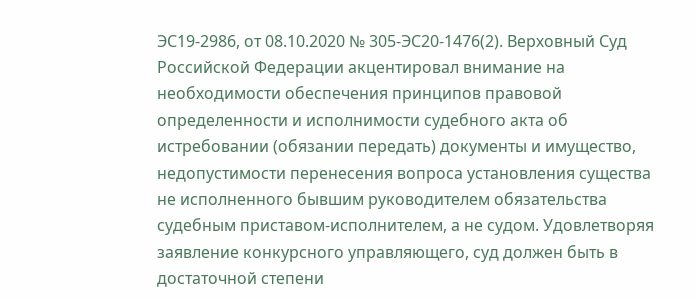ЭС19-2986, от 08.10.2020 № 305-ЭС20-1476(2). Верховный Суд Российской Федерации акцентировал внимание на необходимости обеспечения принципов правовой определенности и исполнимости судебного акта об истребовании (обязании передать) документы и имущество, недопустимости перенесения вопроса установления существа не исполненного бывшим руководителем обязательства судебным приставом-исполнителем, а не судом. Удовлетворяя заявление конкурсного управляющего, суд должен быть в достаточной степени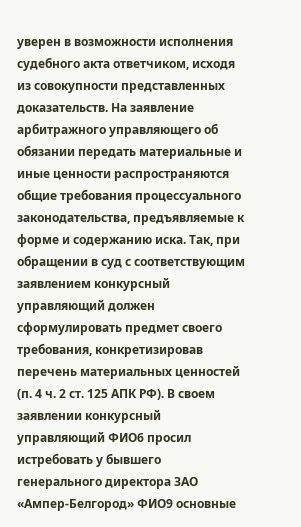уверен в возможности исполнения судебного акта ответчиком, исходя из совокупности представленных доказательств. На заявление арбитражного управляющего об обязании передать материальные и иные ценности распространяются общие требования процессуального законодательства, предъявляемые к форме и содержанию иска. Так, при обращении в суд с соответствующим заявлением конкурсный управляющий должен сформулировать предмет своего требования, конкретизировав перечень материальных ценностей (п. 4 ч. 2 ст. 125 АПК РФ). В своем заявлении конкурсный управляющий ФИО6 просил истребовать у бывшего генерального директора ЗАО «Ампер-Белгород» ФИО9 основные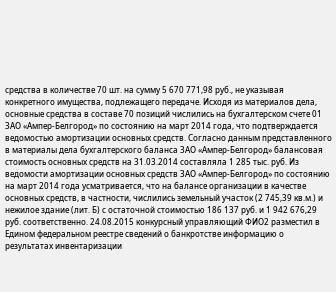средства в количестве 70 шт. на сумму 5 670 771,98 руб., не указывая конкретного имущества, подлежащего передаче. Исходя из материалов дела, основные средства в составе 70 позиций числились на бухгалтерском счете 01 ЗАО «Ампер-Белгород» по состоянию на март 2014 года, что подтверждается ведомостью амортизации основных средств. Согласно данным представленного в материалы дела бухгалтерского баланса ЗАО «Ампер-Белгород» балансовая стоимость основных средств на 31.03.2014 составляла 1 285 тыс. руб. Из ведомости амортизации основных средств ЗАО «Ампер-Белгород» по состоянию на март 2014 года усматривается, что на балансе организации в качестве основных средств, в частности, числились земельный участок (2 745,39 кв.м.) и нежилое здание (лит. Б) с остаточной стоимостью 186 137 руб. и 1 942 676,29 руб. соответственно. 24.08.2015 конкурсный управляющий ФИО2 разместил в Едином федеральном реестре сведений о банкротстве информацию о результатах инвентаризации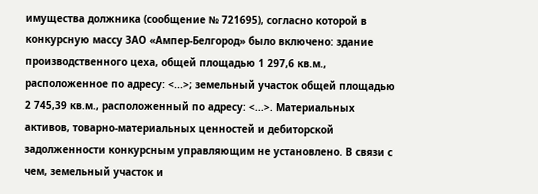имущества должника (сообщение № 721695), согласно которой в конкурсную массу ЗАО «Ампер-Белгород» было включено: здание производственного цеха, общей площадью 1 297,6 кв.м., расположенное по адресу: <...>; земельный участок общей площадью 2 745,39 кв.м., расположенный по адресу: <...>. Материальных активов, товарно-материальных ценностей и дебиторской задолженности конкурсным управляющим не установлено. В связи с чем, земельный участок и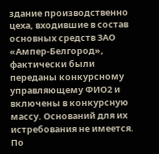здание производственно цеха, входившие в состав основных средств ЗАО «Ампер-Белгород», фактически были переданы конкурсному управляющему ФИО2 и включены в конкурсную массу. Оснований для их истребования не имеется. По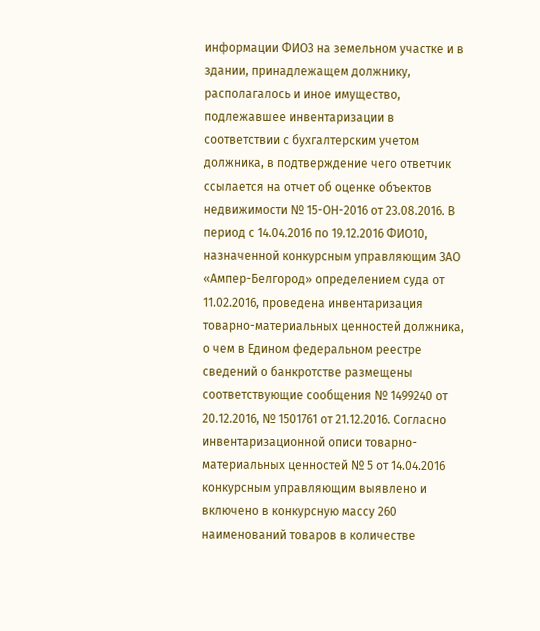информации ФИО3 на земельном участке и в здании, принадлежащем должнику, располагалось и иное имущество, подлежавшее инвентаризации в соответствии с бухгалтерским учетом должника, в подтверждение чего ответчик ссылается на отчет об оценке объектов недвижимости № 15-ОН-2016 от 23.08.2016. В период с 14.04.2016 по 19.12.2016 ФИО10, назначенной конкурсным управляющим ЗАО «Ампер-Белгород» определением суда от 11.02.2016, проведена инвентаризация товарно-материальных ценностей должника, о чем в Едином федеральном реестре сведений о банкротстве размещены соответствующие сообщения № 1499240 от 20.12.2016, № 1501761 от 21.12.2016. Согласно инвентаризационной описи товарно-материальных ценностей № 5 от 14.04.2016 конкурсным управляющим выявлено и включено в конкурсную массу 260 наименований товаров в количестве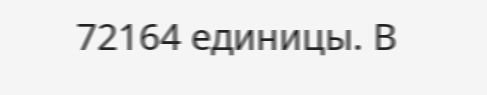72164 единицы. В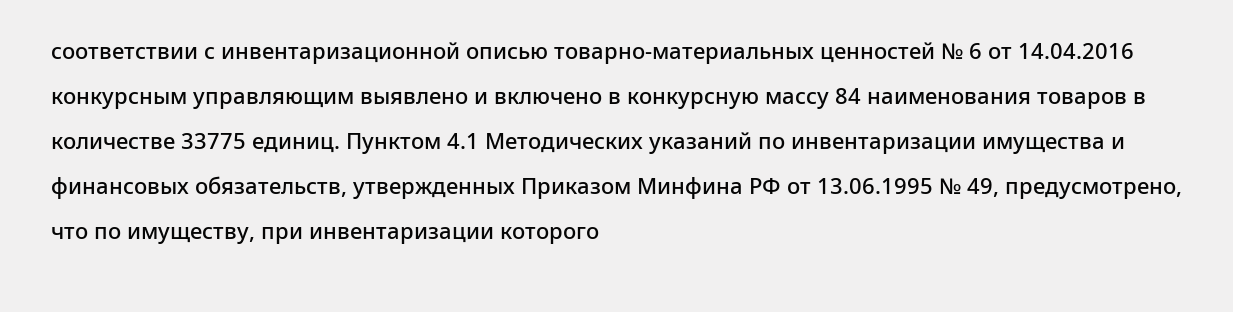соответствии с инвентаризационной описью товарно-материальных ценностей № 6 от 14.04.2016 конкурсным управляющим выявлено и включено в конкурсную массу 84 наименования товаров в количестве 33775 единиц. Пунктом 4.1 Методических указаний по инвентаризации имущества и финансовых обязательств, утвержденных Приказом Минфина РФ от 13.06.1995 № 49, предусмотрено, что по имуществу, при инвентаризации которого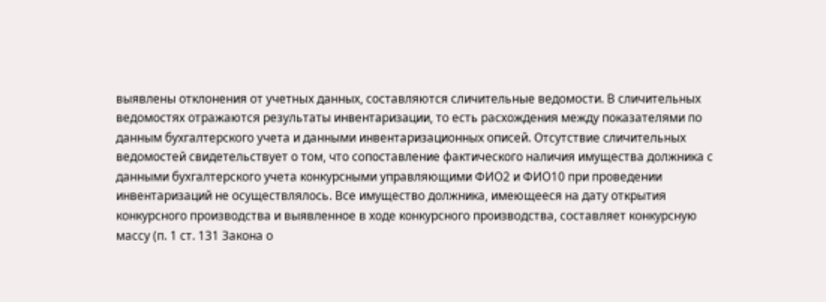выявлены отклонения от учетных данных, составляются сличительные ведомости. В сличительных ведомостях отражаются результаты инвентаризации, то есть расхождения между показателями по данным бухгалтерского учета и данными инвентаризационных описей. Отсутствие сличительных ведомостей свидетельствует о том, что сопоставление фактического наличия имущества должника с данными бухгалтерского учета конкурсными управляющими ФИО2 и ФИО10 при проведении инвентаризаций не осуществлялось. Все имущество должника, имеющееся на дату открытия конкурсного производства и выявленное в ходе конкурсного производства, составляет конкурсную массу (п. 1 ст. 131 Закона о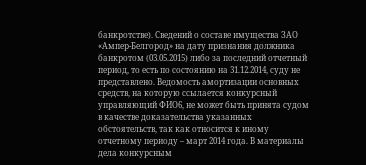банкротстве). Сведений о составе имущества ЗАО «Ампер-Белгород» на дату признания должника банкротом (03.05.2015) либо за последний отчетный период, то есть по состоянию на 31.12.2014, суду не представлено. Ведомость амортизации основных средств, на которую ссылается конкурсный управляющий ФИО6, не может быть принята судом в качестве доказательства указанных обстоятельств, так как относится к иному отчетному периоду – март 2014 года. В материалы дела конкурсным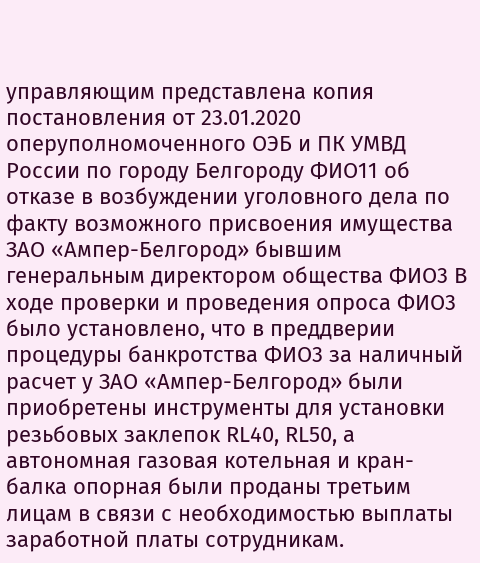управляющим представлена копия постановления от 23.01.2020 оперуполномоченного ОЭБ и ПК УМВД России по городу Белгороду ФИО11 об отказе в возбуждении уголовного дела по факту возможного присвоения имущества ЗАО «Ампер-Белгород» бывшим генеральным директором общества ФИО3 В ходе проверки и проведения опроса ФИО3 было установлено, что в преддверии процедуры банкротства ФИО3 за наличный расчет у ЗАО «Ампер-Белгород» были приобретены инструменты для установки резьбовых заклепок RL40, RL50, а автономная газовая котельная и кран-балка опорная были проданы третьим лицам в связи с необходимостью выплаты заработной платы сотрудникам.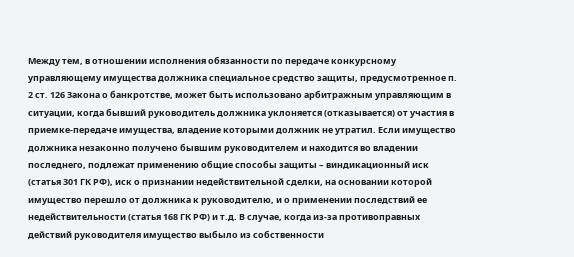Между тем, в отношении исполнения обязанности по передаче конкурсному управляющему имущества должника специальное средство защиты, предусмотренное п. 2 ст. 126 Закона о банкротстве, может быть использовано арбитражным управляющим в ситуации, когда бывший руководитель должника уклоняется (отказывается) от участия в приемке-передаче имущества, владение которыми должник не утратил. Если имущество должника незаконно получено бывшим руководителем и находится во владении последнего, подлежат применению общие способы защиты – виндикационный иск (статья 301 ГК РФ), иск о признании недействительной сделки, на основании которой имущество перешло от должника к руководителю, и о применении последствий ее недействительности (статья 168 ГК РФ) и т.д. В случае, когда из-за противоправных действий руководителя имущество выбыло из собственности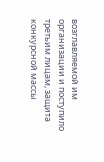возглавляемой им организации и поступило третьим лицам, защита конкурсной массы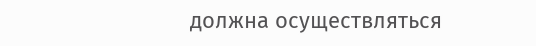должна осуществляться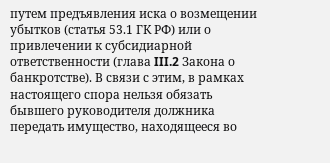путем предъявления иска о возмещении убытков (статья 53.1 ГК РФ) или о привлечении к субсидиарной ответственности (глава III.2 Закона о банкротстве). В связи с этим, в рамках настоящего спора нельзя обязать бывшего руководителя должника передать имущество, находящееся во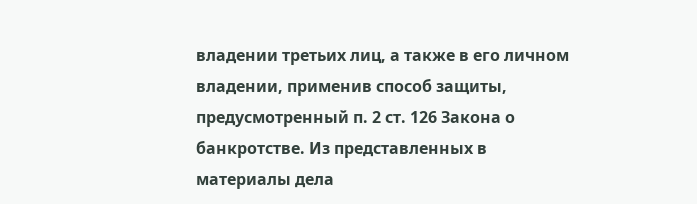владении третьих лиц, а также в его личном владении, применив способ защиты, предусмотренный п. 2 ст. 126 Закона о банкротстве. Из представленных в материалы дела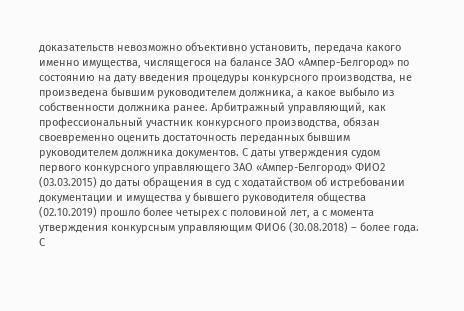доказательств невозможно объективно установить, передача какого именно имущества, числящегося на балансе ЗАО «Ампер-Белгород» по состоянию на дату введения процедуры конкурсного производства, не произведена бывшим руководителем должника, а какое выбыло из собственности должника ранее. Арбитражный управляющий, как профессиональный участник конкурсного производства, обязан своевременно оценить достаточность переданных бывшим руководителем должника документов. С даты утверждения судом первого конкурсного управляющего ЗАО «Ампер-Белгород» ФИО2 (03.03.2015) до даты обращения в суд с ходатайством об истребовании документации и имущества у бывшего руководителя общества (02.10.2019) прошло более четырех с половиной лет, а с момента утверждения конкурсным управляющим ФИО6 (30.08.2018) – более года. С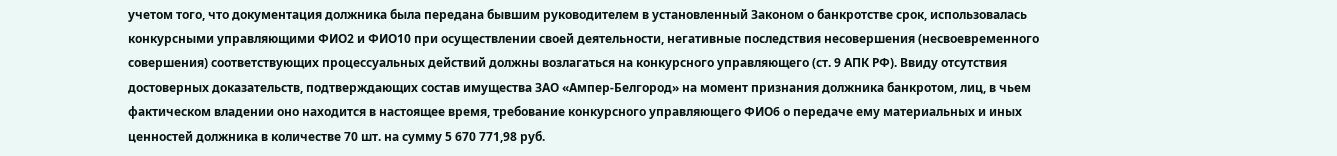учетом того, что документация должника была передана бывшим руководителем в установленный Законом о банкротстве срок, использовалась конкурсными управляющими ФИО2 и ФИО10 при осуществлении своей деятельности, негативные последствия несовершения (несвоевременного совершения) соответствующих процессуальных действий должны возлагаться на конкурсного управляющего (ст. 9 АПК РФ). Ввиду отсутствия достоверных доказательств, подтверждающих состав имущества ЗАО «Ампер-Белгород» на момент признания должника банкротом, лиц, в чьем фактическом владении оно находится в настоящее время, требование конкурсного управляющего ФИО6 о передаче ему материальных и иных ценностей должника в количестве 70 шт. на сумму 5 670 771,98 руб.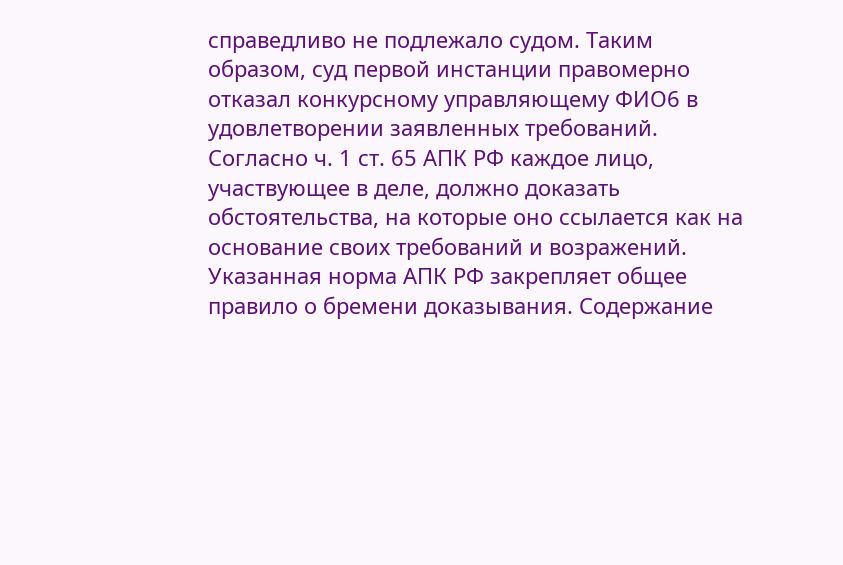справедливо не подлежало судом. Таким образом, суд первой инстанции правомерно отказал конкурсному управляющему ФИО6 в удовлетворении заявленных требований. Согласно ч. 1 ст. 65 АПК РФ каждое лицо, участвующее в деле, должно доказать обстоятельства, на которые оно ссылается как на основание своих требований и возражений. Указанная норма АПК РФ закрепляет общее правило о бремени доказывания. Содержание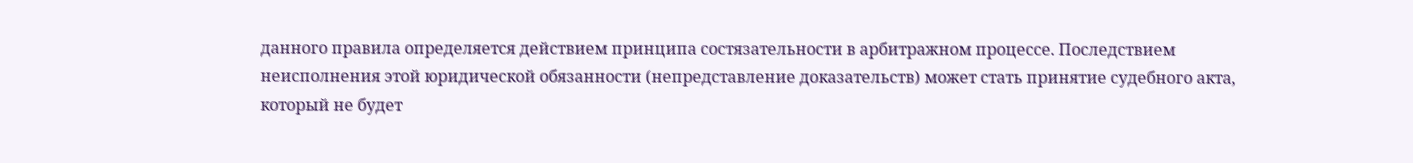данного правила определяется действием принципа состязательности в арбитражном процессе. Последствием неисполнения этой юридической обязанности (непредставление доказательств) может стать принятие судебного акта, который не будет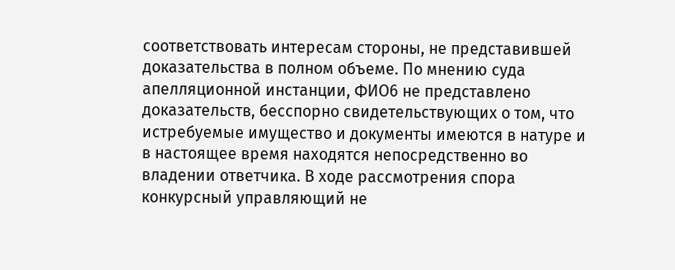соответствовать интересам стороны, не представившей доказательства в полном объеме. По мнению суда апелляционной инстанции, ФИО6 не представлено доказательств, бесспорно свидетельствующих о том, что истребуемые имущество и документы имеются в натуре и в настоящее время находятся непосредственно во владении ответчика. В ходе рассмотрения спора конкурсный управляющий не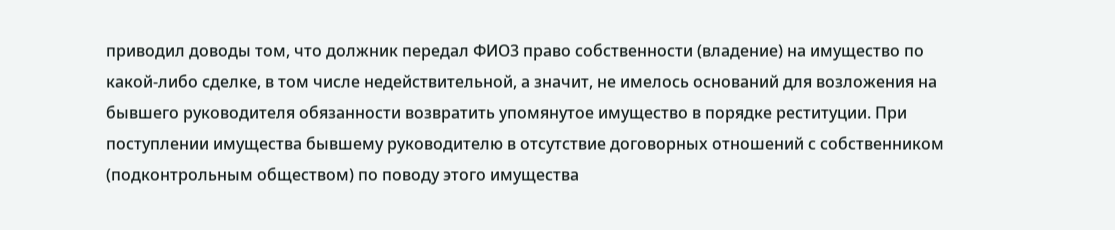приводил доводы том, что должник передал ФИО3 право собственности (владение) на имущество по какой-либо сделке, в том числе недействительной, а значит, не имелось оснований для возложения на бывшего руководителя обязанности возвратить упомянутое имущество в порядке реституции. При поступлении имущества бывшему руководителю в отсутствие договорных отношений с собственником (подконтрольным обществом) по поводу этого имущества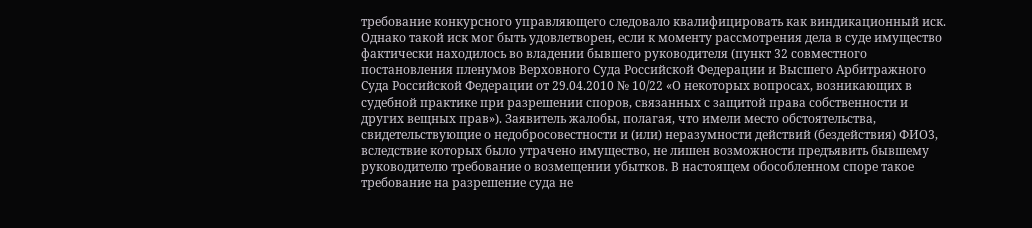требование конкурсного управляющего следовало квалифицировать как виндикационный иск. Однако такой иск мог быть удовлетворен, если к моменту рассмотрения дела в суде имущество фактически находилось во владении бывшего руководителя (пункт 32 совместного постановления пленумов Верховного Суда Российской Федерации и Высшего Арбитражного Суда Российской Федерации от 29.04.2010 № 10/22 «О некоторых вопросах, возникающих в судебной практике при разрешении споров, связанных с защитой права собственности и других вещных прав»). Заявитель жалобы, полагая, что имели место обстоятельства, свидетельствующие о недобросовестности и (или) неразумности действий (бездействия) ФИО3, вследствие которых было утрачено имущество, не лишен возможности предъявить бывшему руководителю требование о возмещении убытков. В настоящем обособленном споре такое требование на разрешение суда не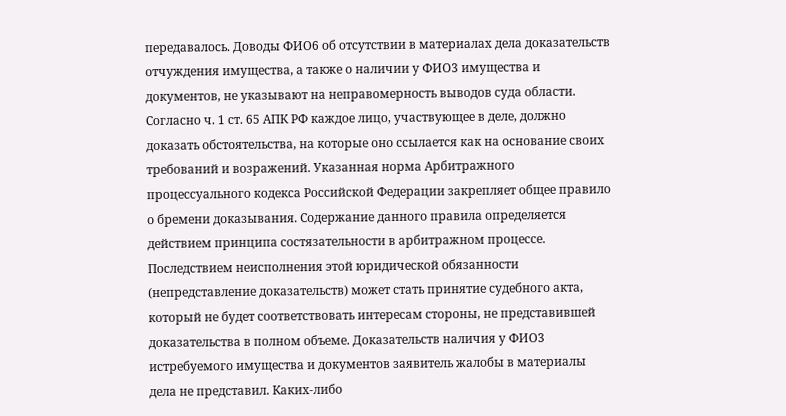передавалось. Доводы ФИО6 об отсутствии в материалах дела доказательств отчуждения имущества, а также о наличии у ФИО3 имущества и документов, не указывают на неправомерность выводов суда области. Согласно ч. 1 ст. 65 АПК РФ каждое лицо, участвующее в деле, должно доказать обстоятельства, на которые оно ссылается как на основание своих требований и возражений. Указанная норма Арбитражного процессуального кодекса Российской Федерации закрепляет общее правило о бремени доказывания. Содержание данного правила определяется действием принципа состязательности в арбитражном процессе. Последствием неисполнения этой юридической обязанности (непредставление доказательств) может стать принятие судебного акта, который не будет соответствовать интересам стороны, не представившей доказательства в полном объеме. Доказательств наличия у ФИО3 истребуемого имущества и документов заявитель жалобы в материалы дела не представил. Каких-либо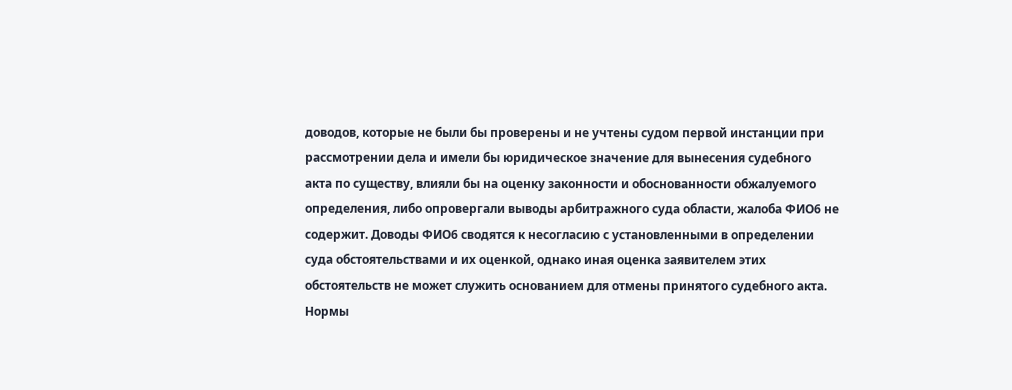доводов, которые не были бы проверены и не учтены судом первой инстанции при рассмотрении дела и имели бы юридическое значение для вынесения судебного акта по существу, влияли бы на оценку законности и обоснованности обжалуемого определения, либо опровергали выводы арбитражного суда области, жалоба ФИО6 не содержит. Доводы ФИО6 сводятся к несогласию с установленными в определении суда обстоятельствами и их оценкой, однако иная оценка заявителем этих обстоятельств не может служить основанием для отмены принятого судебного акта. Нормы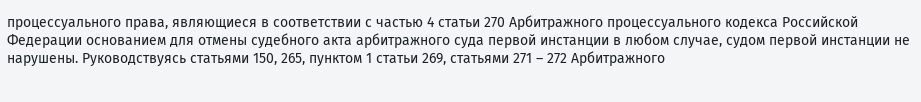процессуального права, являющиеся в соответствии с частью 4 статьи 270 Арбитражного процессуального кодекса Российской Федерации основанием для отмены судебного акта арбитражного суда первой инстанции в любом случае, судом первой инстанции не нарушены. Руководствуясь статьями 150, 265, пунктом 1 статьи 269, статьями 271 – 272 Арбитражного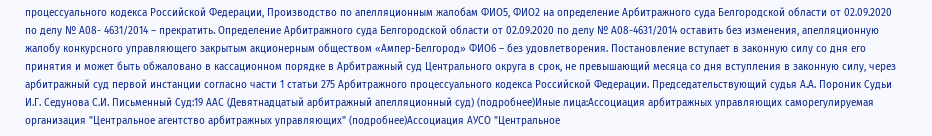процессуального кодекса Российской Федерации, Производство по апелляционным жалобам ФИО5, ФИО2 на определение Арбитражного суда Белгородской области от 02.09.2020 по делу № А08- 4631/2014 – прекратить. Определение Арбитражного суда Белгородской области от 02.09.2020 по делу № А08-4631/2014 оставить без изменения, апелляционную жалобу конкурсного управляющего закрытым акционерным обществом «Ампер-Белгород» ФИО6 – без удовлетворения. Постановление вступает в законную силу со дня его принятия и может быть обжаловано в кассационном порядке в Арбитражный суд Центрального округа в срок, не превышающий месяца со дня вступления в законную силу, через арбитражный суд первой инстанции согласно части 1 статьи 275 Арбитражного процессуального кодекса Российской Федерации. Председательствующий судья А.А. Пороник Судьи И.Г. Седунова С.И. Письменный Суд:19 ААС (Девятнадцатый арбитражный апелляционный суд) (подробнее)Иные лица:Ассоциация арбитражных управляющих саморегулируемая организация "Центральное агентство арбитражных управляющих" (подробнее)Ассоциация АУСО "Центральное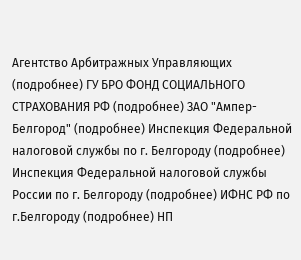Агентство Арбитражных Управляющих (подробнее) ГУ БРО ФОНД СОЦИАЛЬНОГО СТРАХОВАНИЯ РФ (подробнее) ЗАО "Ампер-Белгород" (подробнее) Инспекция Федеральной налоговой службы по г. Белгороду (подробнее) Инспекция Федеральной налоговой службы России по г. Белгороду (подробнее) ИФНС РФ по г.Белгороду (подробнее) НП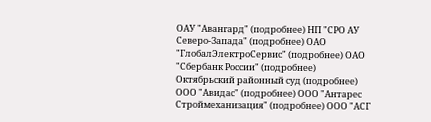ОАУ "Авангард" (подробнее) НП "СРО АУ Северо-Запада" (подробнее) ОАО "ГлобалЭлектроСервис" (подробнее) ОАО "Сбербанк России" (подробнее) Октябрьский районный суд (подробнее) ООО "Авидас" (подробнее) ООО "Антарес Строймеханизация" (подробнее) ООО "АСГ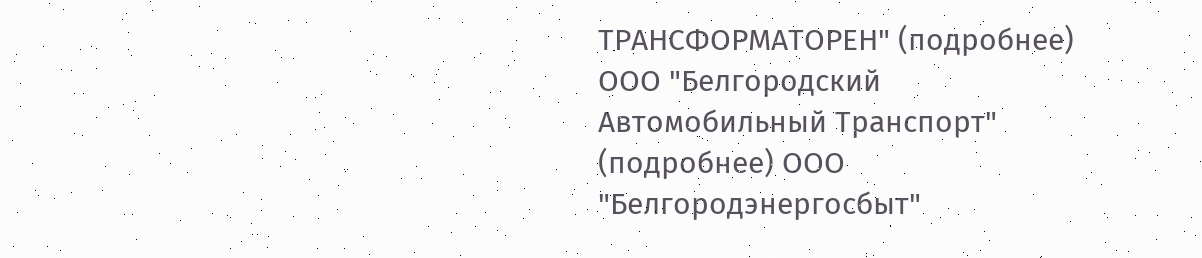ТРАНСФОРМАТОРЕН" (подробнее) ООО "Белгородский Автомобильный Транспорт" (подробнее) ООО "Белгородэнергосбыт"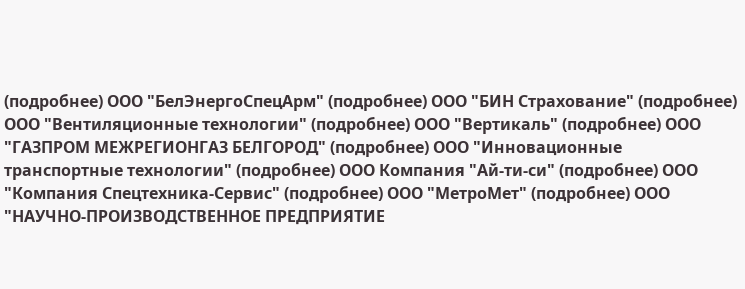(подробнее) ООО "БелЭнергоСпецАрм" (подробнее) ООО "БИН Страхование" (подробнее) ООО "Вентиляционные технологии" (подробнее) ООО "Вертикаль" (подробнее) ООО "ГАЗПРОМ МЕЖРЕГИОНГАЗ БЕЛГОРОД" (подробнее) ООО "Инновационные транспортные технологии" (подробнее) ООО Компания "Ай-ти-си" (подробнее) ООО "Компания Спецтехника-Сервис" (подробнее) ООО "МетроМет" (подробнее) ООО "НАУЧНО-ПРОИЗВОДСТВЕННОЕ ПРЕДПРИЯТИЕ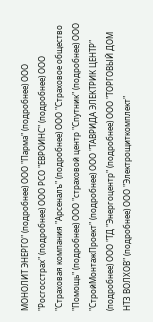МОНОЛИТ ЭНЕРГО" (подробнее) ООО "Парма" (подробнее) ООО "Росгосстрах" (подробнее) ООО РСО "ЕВРОИНС" (подробнее) ООО "Страховая компания "Арсеналъ" (подробнее) ООО "Страховое общество "Помощь" (подробнее) ООО "страховой центр "Спутник" (подробнее) ООО "СтройМонтажПроект" (подробнее) ООО "ТАВРИДА ЭЛЕКТРИК ЦЕНТР" (подробнее) ООО "ТД "Энергоцентр" (подробнее) ООО "ТОРГОВЫЙ ДОМ НТЗ ВОЛХОВ" (подробнее) ООО "Электрощиткомплект"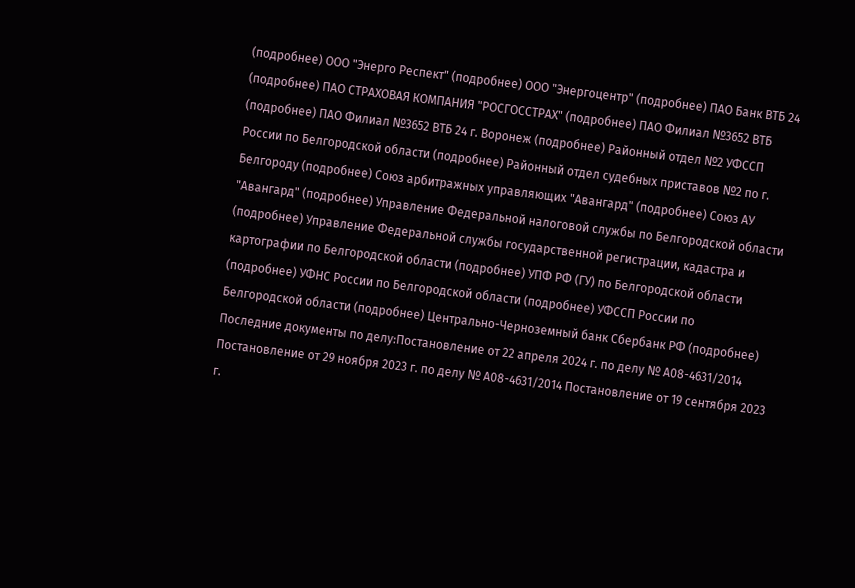(подробнее) ООО "Энерго Респект" (подробнее) ООО "Энергоцентр" (подробнее) ПАО Банк ВТБ 24 (подробнее) ПАО СТРАХОВАЯ КОМПАНИЯ "РОСГОССТРАХ" (подробнее) ПАО Филиал №3652 ВТБ (подробнее) ПАО Филиал №3652 ВТБ 24 г. Воронеж (подробнее) Районный отдел №2 УФССП России по Белгородской области (подробнее) Районный отдел судебных приставов №2 по г. Белгороду (подробнее) Союз арбитражных управляющих "Авангард" (подробнее) Союз АУ "Авангард" (подробнее) Управление Федеральной налоговой службы по Белгородской области (подробнее) Управление Федеральной службы государственной регистрации, кадастра и картографии по Белгородской области (подробнее) УПФ РФ (ГУ) по Белгородской области (подробнее) УФНС России по Белгородской области (подробнее) УФССП России по Белгородской области (подробнее) Центрально-Черноземный банк Сбербанк РФ (подробнее) Последние документы по делу:Постановление от 22 апреля 2024 г. по делу № А08-4631/2014 Постановление от 29 ноября 2023 г. по делу № А08-4631/2014 Постановление от 19 сентября 2023 г.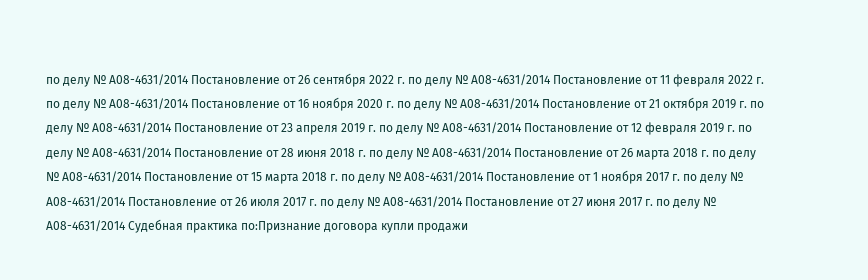по делу № А08-4631/2014 Постановление от 26 сентября 2022 г. по делу № А08-4631/2014 Постановление от 11 февраля 2022 г. по делу № А08-4631/2014 Постановление от 16 ноября 2020 г. по делу № А08-4631/2014 Постановление от 21 октября 2019 г. по делу № А08-4631/2014 Постановление от 23 апреля 2019 г. по делу № А08-4631/2014 Постановление от 12 февраля 2019 г. по делу № А08-4631/2014 Постановление от 28 июня 2018 г. по делу № А08-4631/2014 Постановление от 26 марта 2018 г. по делу № А08-4631/2014 Постановление от 15 марта 2018 г. по делу № А08-4631/2014 Постановление от 1 ноября 2017 г. по делу № А08-4631/2014 Постановление от 26 июля 2017 г. по делу № А08-4631/2014 Постановление от 27 июня 2017 г. по делу № А08-4631/2014 Судебная практика по:Признание договора купли продажи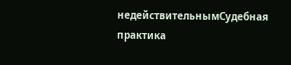недействительнымСудебная практика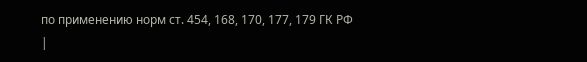по применению норм ст. 454, 168, 170, 177, 179 ГК РФ
|